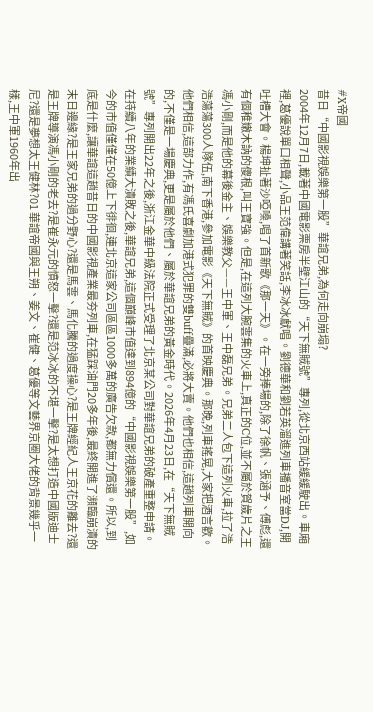#X帝國
昔日“中國影視娛樂第一股”華誼兄弟,為何走向崩塌?
2004年12月7日,載著中國電影票房半壁江山的“天下無賊號”專列,從北京西站緩緩駛出。車廂裡,葛優說單口相聲,小品王范偉講著笑話,李冰冰獻唱。劉德華和劉若英溜進列車播音室當DJ,開吐槽大會。楊坤扯著沙啞嗓,唱了首新歌《那一天》。在一旁捧場的,除了徐帆、張涵予、傅彪,還有個稚嫩木訥的傻根,叫王寶強。但是,在這列大腕雲集的火車上,真正的C位,並不屬於賀歲片之王馮小剛,而是他的幕後金主、娛樂教父——王中軍、王中磊兄弟。兄弟二人包下這列火車,拉了浩浩蕩蕩300人隊伍,南下香港,參加電影《天下無賊》的首映慶典。那晚,列車搖晃,大家把酒言歡。他們相信,這部力作,有馮氏喜劇加港式犯罪的雙buff疊滿,必將大賣。他們也相信,這趟列車開向的,不僅是一場慶典,更是屬於他們、屬於華誼兄弟的黃金時代。2026年4月23日,在“天下無賊號”專列開出22年之後,浙江金華中級法院正式受理了北京某公司對華誼兄弟的破產重整申請。在持續八年的業績大潰敗之後,華誼兄弟,這個巔峰市值達到894億的“中國影視娛樂第一股”,如今的市值僅僅在50億上下徘徊,連北京這家公司區區1000多萬的廣告欠款,都無力償還。所以,到底是什麼,讓華誼這趟昔日的中國影視產業最夯列車,在猛踩油門20多年後,最終開進了瀕臨崩潰的末日邊緣?是王家兄弟的過分野心?還是馬雲、馬化騰的過度操心?是王牌經紀人王京花的離去?還是王牌導演馮小剛的老去?是崔永元的憤怒一擊?還是范冰冰的不堪一擊?是太想打造中國版迪士尼?還是夢想太王健林?01 華誼帝國與王朔、姜文、崔健、葛優等文藝界京圈大佬的背景幾乎一樣,王中軍1960年出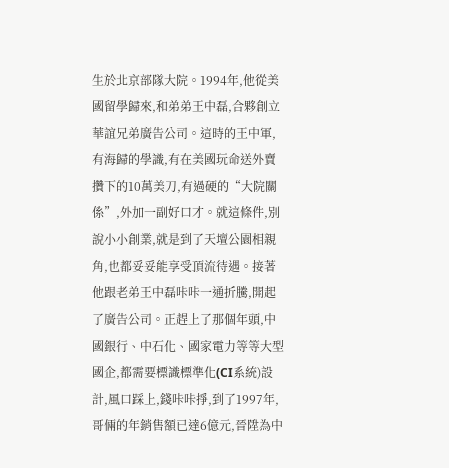生於北京部隊大院。1994年,他從美國留學歸來,和弟弟王中磊,合夥創立華誼兄弟廣告公司。這時的王中軍,有海歸的學識,有在美國玩命送外賣攢下的10萬美刀,有過硬的“大院關係”,外加一副好口才。就這條件,別說小小創業,就是到了天壇公園相親角,也都妥妥能享受頂流待遇。接著他跟老弟王中磊咔咔一通折騰,開起了廣告公司。正趕上了那個年頭,中國銀行、中石化、國家電力等等大型國企,都需要標識標準化(CI系統)設計,風口踩上,錢咔咔掙,到了1997年,哥倆的年銷售額已達6億元,晉陞為中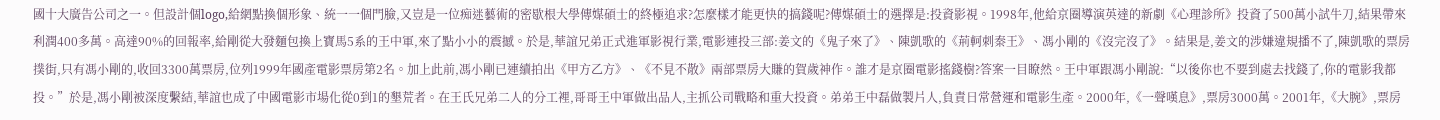國十大廣告公司之一。但設計個logo,給網點換個形象、統一一個門臉,又豈是一位痴迷藝術的密歇根大學傳媒碩士的終極追求?怎麼樣才能更快的搞錢呢?傳媒碩士的選擇是:投資影視。1998年,他給京圈導演英達的新劇《心理診所》投資了500萬小試牛刀,結果帶來利潤400多萬。高達90%的回報率,給剛從大發麵包換上寶馬5系的王中軍,來了點小小的震撼。於是,華誼兄弟正式進軍影視行業,電影連投三部:姜文的《鬼子來了》、陳凱歌的《荊軻刺秦王》、馮小剛的《沒完沒了》。結果是,姜文的涉嫌違規播不了,陳凱歌的票房撲街,只有馮小剛的,收回3300萬票房,位列1999年國產電影票房第2名。加上此前,馮小剛已連續拍出《甲方乙方》、《不見不散》兩部票房大賺的賀歲神作。誰才是京圈電影搖錢樹?答案一目瞭然。王中軍跟馮小剛說:“以後你也不要到處去找錢了,你的電影我都投。”於是,馮小剛被深度繫結,華誼也成了中國電影市場化從0到1的墾荒者。在王氏兄弟二人的分工裡,哥哥王中軍做出品人,主抓公司戰略和重大投資。弟弟王中磊做製片人,負責日常營運和電影生產。2000年,《一聲嘆息》,票房3000萬。2001年,《大腕》,票房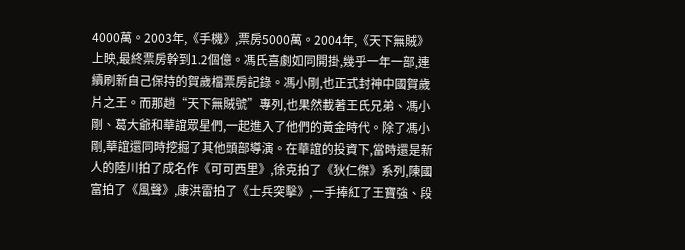4000萬。2003年,《手機》,票房5000萬。2004年,《天下無賊》上映,最終票房幹到1.2個億。馮氏喜劇如同開掛,幾乎一年一部,連續刷新自己保持的賀歲檔票房記錄。馮小剛,也正式封神中國賀歲片之王。而那趟“天下無賊號”專列,也果然載著王氏兄弟、馮小剛、葛大爺和華誼眾星們,一起進入了他們的黃金時代。除了馮小剛,華誼還同時挖掘了其他頭部導演。在華誼的投資下,當時還是新人的陸川拍了成名作《可可西里》,徐克拍了《狄仁傑》系列,陳國富拍了《風聲》,康洪雷拍了《士兵突擊》,一手捧紅了王寶強、段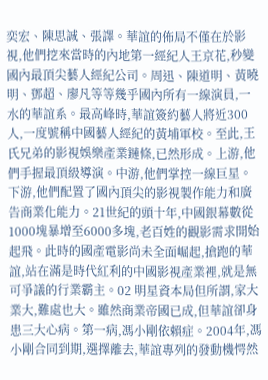奕宏、陳思誠、張譯。華誼的佈局不僅在於影視,他們挖來當時的內地第一經紀人王京花,秒變國內最頂尖藝人經紀公司。周迅、陳道明、黃曉明、鄧超、廖凡等等幾乎國內所有一線演員,一水的華誼系。最高峰時,華誼簽約藝人將近300人,一度號稱中國藝人經紀的黃埔軍校。至此,王氏兄弟的影視娛樂產業鏈條,已然形成。上游,他們手握最頂級導演。中游,他們掌控一線巨星。下游,他們配置了國內頂尖的影視製作能力和廣告商業化能力。21世紀的頭十年,中國銀幕數從1000塊暴增至6000多塊,老百姓的觀影需求開始起飛。此時的國產電影尚未全面崛起,搶跑的華誼,站在滿是時代紅利的中國影視產業裡,就是無可爭議的行業霸主。02 明星資本局但所謂,家大業大,難處也大。雖然商業帝國已成,但華誼卻身患三大心病。第一病,馮小剛依賴症。2004年,馮小剛合同到期,選擇離去,華誼專列的發動機愕然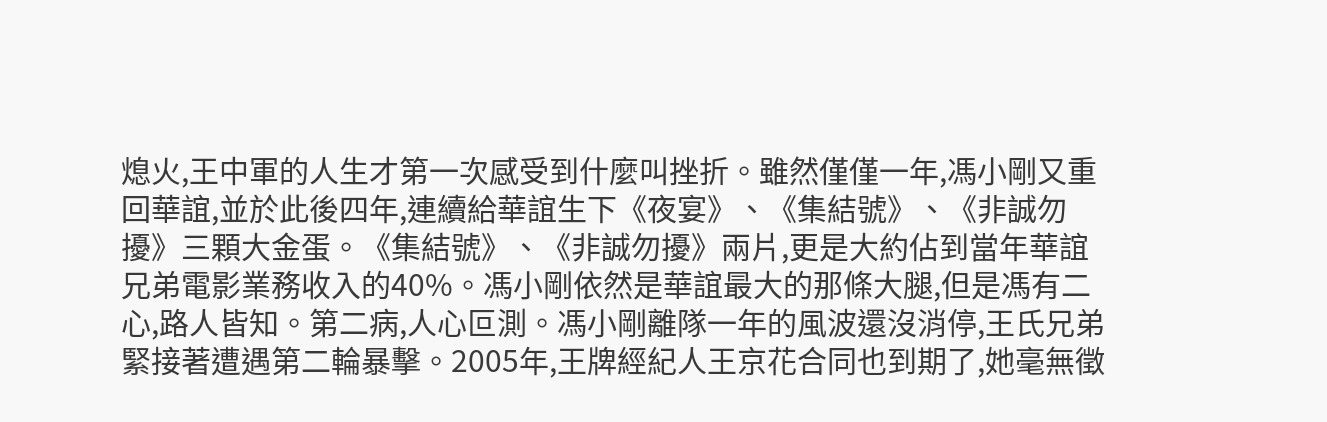熄火,王中軍的人生才第一次感受到什麼叫挫折。雖然僅僅一年,馮小剛又重回華誼,並於此後四年,連續給華誼生下《夜宴》、《集結號》、《非誠勿擾》三顆大金蛋。《集結號》、《非誠勿擾》兩片,更是大約佔到當年華誼兄弟電影業務收入的40%。馮小剛依然是華誼最大的那條大腿,但是馮有二心,路人皆知。第二病,人心叵測。馮小剛離隊一年的風波還沒消停,王氏兄弟緊接著遭遇第二輪暴擊。2005年,王牌經紀人王京花合同也到期了,她毫無徵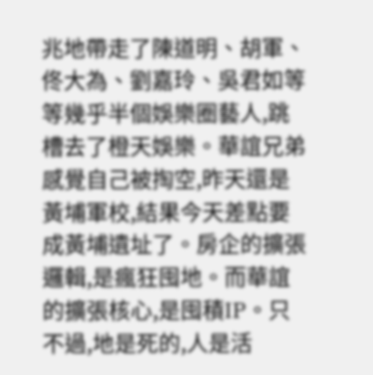兆地帶走了陳道明、胡軍、佟大為、劉嘉玲、吳君如等等幾乎半個娛樂圈藝人,跳槽去了橙天娛樂。華誼兄弟感覺自己被掏空,昨天還是黃埔軍校,結果今天差點要成黃埔遺址了。房企的擴張邏輯,是瘋狂囤地。而華誼的擴張核心,是囤積IP。只不過,地是死的,人是活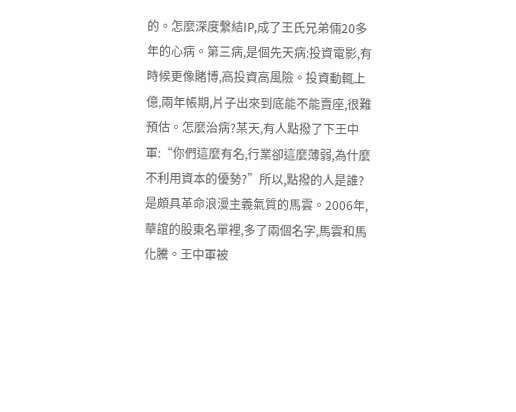的。怎麼深度繫結IP,成了王氏兄弟倆20多年的心病。第三病,是個先天病:投資電影,有時候更像賭博,高投資高風險。投資動輒上億,兩年帳期,片子出來到底能不能賣座,很難預估。怎麼治病?某天,有人點撥了下王中軍:“你們這麼有名,行業卻這麼薄弱,為什麼不利用資本的優勢?”所以,點撥的人是誰?是頗具革命浪漫主義氣質的馬雲。2006年,華誼的股東名單裡,多了兩個名字,馬雲和馬化騰。王中軍被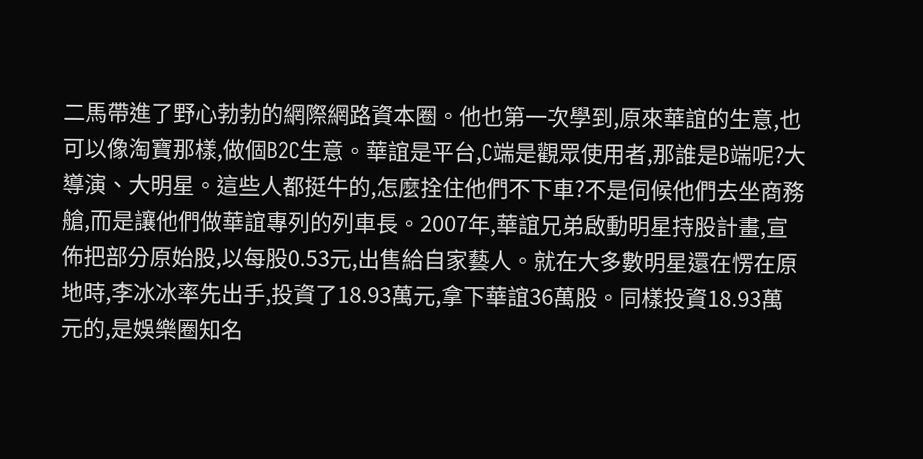二馬帶進了野心勃勃的網際網路資本圈。他也第一次學到,原來華誼的生意,也可以像淘寶那樣,做個B2C生意。華誼是平台,C端是觀眾使用者,那誰是B端呢?大導演、大明星。這些人都挺牛的,怎麼拴住他們不下車?不是伺候他們去坐商務艙,而是讓他們做華誼專列的列車長。2007年,華誼兄弟啟動明星持股計畫,宣佈把部分原始股,以每股0.53元,出售給自家藝人。就在大多數明星還在愣在原地時,李冰冰率先出手,投資了18.93萬元,拿下華誼36萬股。同樣投資18.93萬元的,是娛樂圈知名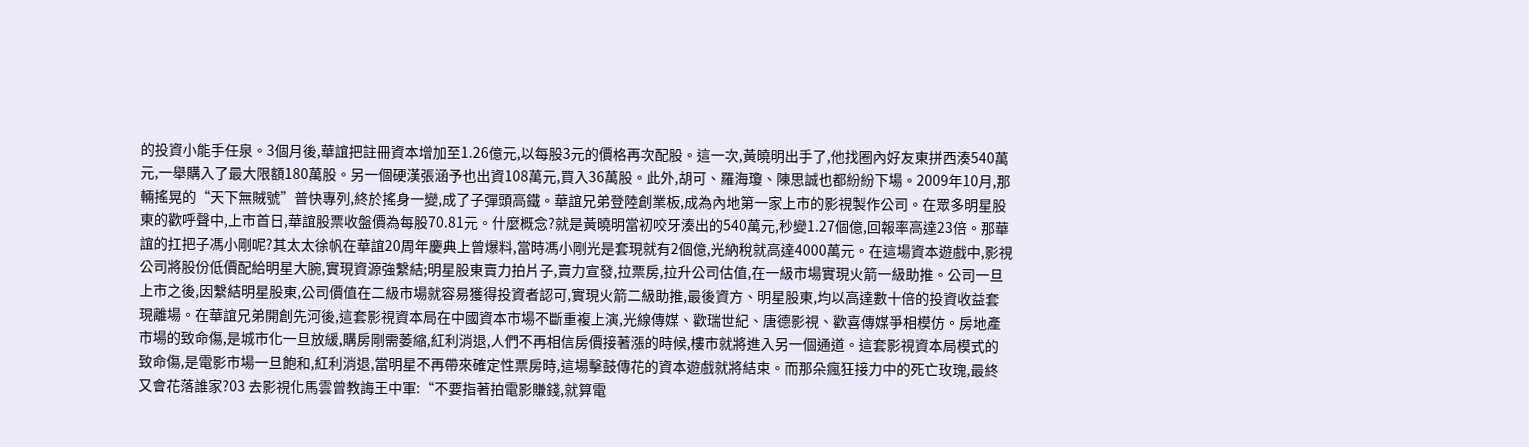的投資小能手任泉。3個月後,華誼把註冊資本增加至1.26億元,以每股3元的價格再次配股。這一次,黃曉明出手了,他找圈內好友東拼西湊540萬元,一舉購入了最大限額180萬股。另一個硬漢張涵予也出資108萬元,買入36萬股。此外,胡可、羅海瓊、陳思誠也都紛紛下場。2009年10月,那輛搖晃的“天下無賊號”普快專列,終於搖身一變,成了子彈頭高鐵。華誼兄弟登陸創業板,成為內地第一家上市的影視製作公司。在眾多明星股東的歡呼聲中,上市首日,華誼股票收盤價為每股70.81元。什麼概念?就是黃曉明當初咬牙湊出的540萬元,秒變1.27個億,回報率高達23倍。那華誼的扛把子馮小剛呢?其太太徐帆在華誼20周年慶典上曾爆料,當時馮小剛光是套現就有2個億,光納稅就高達4000萬元。在這場資本遊戲中,影視公司將股份低價配給明星大腕,實現資源強繫結;明星股東賣力拍片子,賣力宣發,拉票房,拉升公司估值,在一級市場實現火箭一級助推。公司一旦上市之後,因繫結明星股東,公司價值在二級市場就容易獲得投資者認可,實現火箭二級助推,最後資方、明星股東,均以高達數十倍的投資收益套現離場。在華誼兄弟開創先河後,這套影視資本局在中國資本市場不斷重複上演,光線傳媒、歡瑞世紀、唐德影視、歡喜傳媒爭相模仿。房地產市場的致命傷,是城市化一旦放緩,購房剛需萎縮,紅利消退,人們不再相信房價接著漲的時候,樓市就將進入另一個通道。這套影視資本局模式的致命傷,是電影市場一旦飽和,紅利消退,當明星不再帶來確定性票房時,這場擊鼓傳花的資本遊戲就將結束。而那朵瘋狂接力中的死亡玫瑰,最終又會花落誰家?03 去影視化馬雲曾教誨王中軍:“不要指著拍電影賺錢,就算電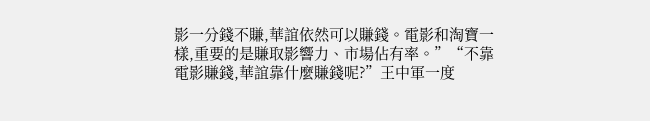影一分錢不賺,華誼依然可以賺錢。電影和淘寶一樣,重要的是賺取影響力、市場佔有率。”“不靠電影賺錢,華誼靠什麼賺錢呢?”王中軍一度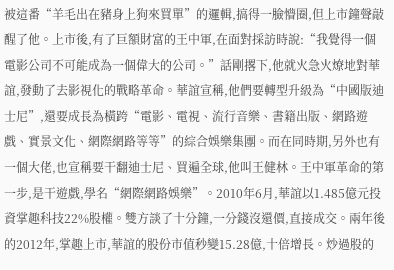被這番“羊毛出在豬身上狗來買單”的邏輯,搞得一臉懵圈,但上市鐘聲敲醒了他。上市後,有了巨額財富的王中軍,在面對採訪時說:“我覺得一個電影公司不可能成為一個偉大的公司。”話剛撂下,他就火急火燎地對華誼,發動了去影視化的戰略革命。華誼宣稱,他們要轉型升級為“中國版迪士尼”,還要成長為橫跨“電影、電視、流行音樂、書籍出版、網路遊戲、實景文化、網際網路等等”的綜合娛樂集團。而在同時期,另外也有一個大佬,也宣稱要干翻迪士尼、買遍全球,他叫王健林。王中軍革命的第一步,是干遊戲,學名“網際網路娛樂”。2010年6月,華誼以1.485億元投資掌趣科技22%股權。雙方談了十分鐘,一分錢沒還價,直接成交。兩年後的2012年,掌趣上市,華誼的股份市值秒變15.28億,十倍增長。炒過股的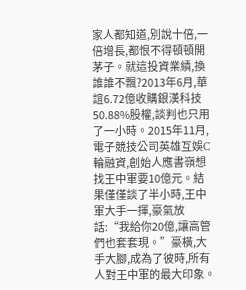家人都知道,別說十倍,一倍增長,都恨不得頓頓開茅子。就這投資業績,換誰誰不飄?2013年6月,華誼6.72億收購銀漢科技50.88%股權,談判也只用了一小時。2015年11月,電子競技公司英雄互娛C輪融資,創始人應書嶺想找王中軍要10億元。結果僅僅談了半小時,王中軍大手一揮,豪氣放話:“我給你20億,讓高管們也套套現。”豪橫,大手大腳,成為了彼時,所有人對王中軍的最大印象。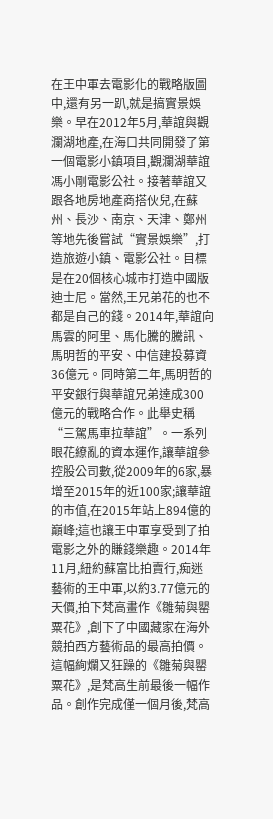在王中軍去電影化的戰略版圖中,還有另一趴,就是搞實景娛樂。早在2012年5月,華誼與觀瀾湖地產,在海口共同開發了第一個電影小鎮項目,觀瀾湖華誼馮小剛電影公社。接著華誼又跟各地房地產商搭伙兒,在蘇州、長沙、南京、天津、鄭州等地先後嘗試“實景娛樂”,打造旅遊小鎮、電影公社。目標是在20個核心城市打造中國版迪士尼。當然,王兄弟花的也不都是自己的錢。2014年,華誼向馬雲的阿里、馬化騰的騰訊、馬明哲的平安、中信建投募資36億元。同時第二年,馬明哲的平安銀行與華誼兄弟達成300億元的戰略合作。此舉史稱“三駕馬車拉華誼”。一系列眼花繚亂的資本運作,讓華誼參控股公司數,從2009年的6家,暴增至2015年的近100家;讓華誼的市值,在2015年站上894億的巔峰;這也讓王中軍享受到了拍電影之外的賺錢樂趣。2014年11月,紐約蘇富比拍賣行,痴迷藝術的王中軍,以約3.77億元的天價,拍下梵高畫作《雛菊與罌粟花》,創下了中國藏家在海外競拍西方藝術品的最高拍價。這幅絢爛又狂躁的《雛菊與罌粟花》,是梵高生前最後一幅作品。創作完成僅一個月後,梵高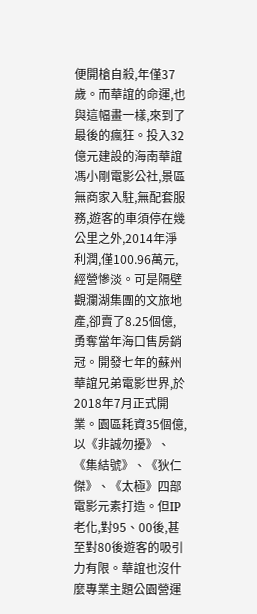便開槍自殺,年僅37歲。而華誼的命運,也與這幅畫一樣,來到了最後的瘋狂。投入32億元建設的海南華誼馮小剛電影公社,景區無商家入駐,無配套服務,遊客的車須停在幾公里之外,2014年淨利潤,僅100.96萬元,經營慘淡。可是隔壁觀瀾湖集團的文旅地產,卻賣了8.25個億,勇奪當年海口售房銷冠。開發七年的蘇州華誼兄弟電影世界,於2018年7月正式開業。園區耗資35個億,以《非誠勿擾》、《集結號》、《狄仁傑》、《太極》四部電影元素打造。但IP老化,對95、00後,甚至對80後遊客的吸引力有限。華誼也沒什麼專業主題公園營運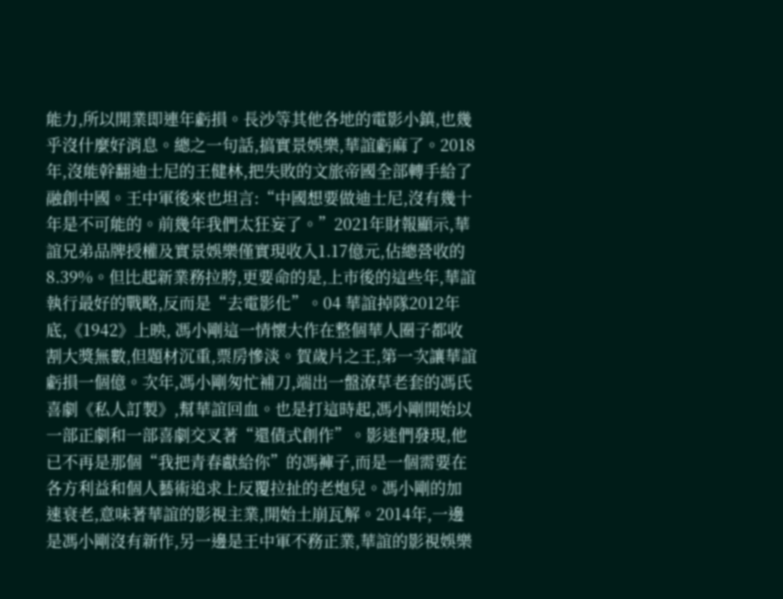能力,所以開業即連年虧損。長沙等其他各地的電影小鎮,也幾乎沒什麼好消息。總之一句話,搞實景娛樂,華誼虧麻了。2018年,沒能幹翻迪士尼的王健林,把失敗的文旅帝國全部轉手給了融創中國。王中軍後來也坦言:“中國想要做迪士尼,沒有幾十年是不可能的。前幾年我們太狂妄了。”2021年財報顯示,華誼兄弟品牌授權及實景娛樂僅實現收入1.17億元,佔總營收的8.39%。但比起新業務拉胯,更要命的是,上市後的這些年,華誼執行最好的戰略,反而是“去電影化”。04 華誼掉隊2012年底,《1942》上映, 馮小剛這一情懷大作在整個華人圈子都收割大獎無數,但題材沉重,票房慘淡。賀歲片之王,第一次讓華誼虧損一個億。次年,馮小剛匆忙補刀,端出一盤潦草老套的馮氏喜劇《私人訂製》,幫華誼回血。也是打這時起,馮小剛開始以一部正劇和一部喜劇交叉著“還債式創作”。影迷們發現,他已不再是那個“我把青春獻給你”的馮褲子,而是一個需要在各方利益和個人藝術追求上反覆拉扯的老炮兒。馮小剛的加速衰老,意味著華誼的影視主業,開始土崩瓦解。2014年,一邊是馮小剛沒有新作,另一邊是王中軍不務正業,華誼的影視娛樂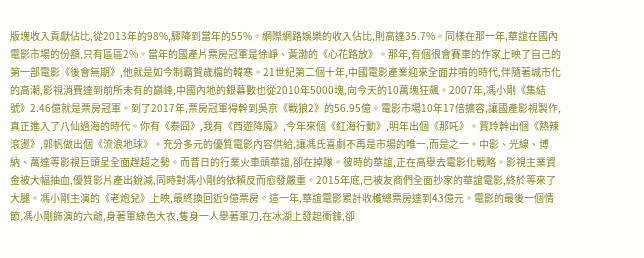版塊收入貢獻佔比,從2013年的98%,驟降到當年的55%。網際網路娛樂的收入佔比,則高達35.7%。同樣在那一年,華誼在國內電影市場的份額,只有區區2%。當年的國產片票房冠軍是徐崢、黃渤的《心花路放》。那年,有個很會賽車的作家上映了自己的第一部電影《後會無期》,他就是如今制霸賀歲檔的韓寒。21世紀第二個十年,中國電影產業迎來全面井噴的時代,伴隨著城市化的高潮,影視消費達到前所未有的巔峰,中國內地的銀幕數也從2010年5000塊,向今天的10萬塊狂飆。2007年,馮小剛《集結號》2.46億就是票房冠軍。到了2017年,票房冠軍得幹到吳京《戰狼2》的56.95億。電影市場10年17倍擴容,讓國產影視製作,真正進入了八仙過海的時代。你有《泰囧》,我有《西遊降魔》,今年來個《紅海行動》,明年出個《那吒》。賈玲幹出個《熱辣滾燙》,郭帆做出個《流浪地球》。充分多元的優質電影內容供給,讓馮氏喜劇不再是市場的唯一,而是之一。中影、光線、博納、萬達等影視巨頭呈全面趕超之勢。而昔日的行業火車頭華誼,卻在掉隊。彼時的華誼,正在高舉去電影化戰略。影視主業資金被大幅抽血,優質影片產出銳減,同時對馮小剛的依賴反而愈發嚴重。2015年底,已被友商們全面抄家的華誼電影,終於等來了大腿。馮小剛主演的《老炮兒》上映,最終換回近9億票房。這一年,華誼電影累計收穫總票房達到43億元。電影的最後一個情節,馮小剛飾演的六爺,身著軍綠色大衣,隻身一人舉著軍刀,在冰湖上發起衝鋒,卻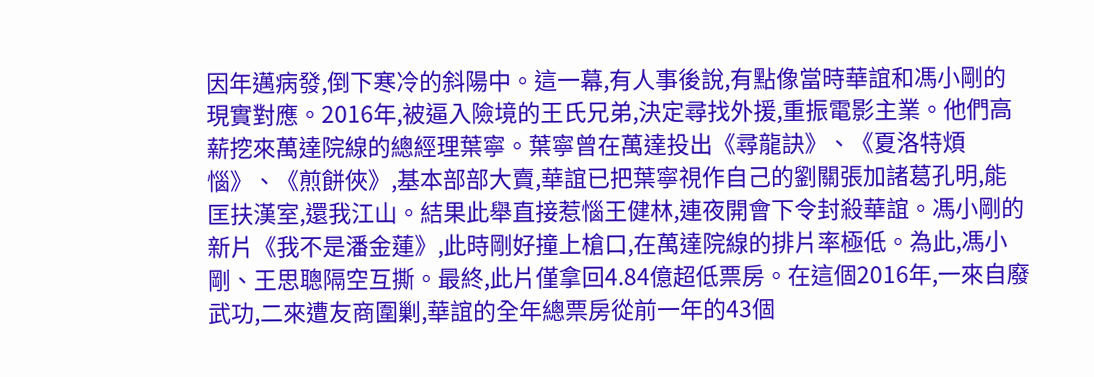因年邁病發,倒下寒冷的斜陽中。這一幕,有人事後說,有點像當時華誼和馮小剛的現實對應。2016年,被逼入險境的王氏兄弟,決定尋找外援,重振電影主業。他們高薪挖來萬達院線的總經理葉寧。葉寧曾在萬達投出《尋龍訣》、《夏洛特煩惱》、《煎餅俠》,基本部部大賣,華誼已把葉寧視作自己的劉關張加諸葛孔明,能匡扶漢室,還我江山。結果此舉直接惹惱王健林,連夜開會下令封殺華誼。馮小剛的新片《我不是潘金蓮》,此時剛好撞上槍口,在萬達院線的排片率極低。為此,馮小剛、王思聰隔空互撕。最終,此片僅拿回4.84億超低票房。在這個2016年,一來自廢武功,二來遭友商圍剿,華誼的全年總票房從前一年的43個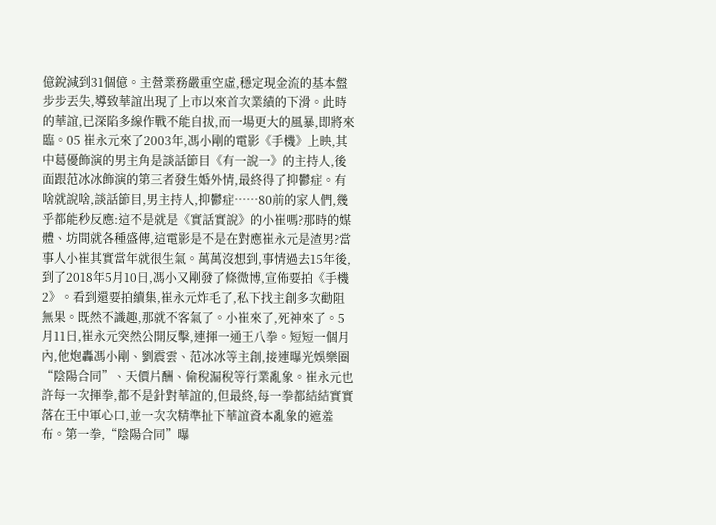億銳減到31個億。主營業務嚴重空虛,穩定現金流的基本盤步步丟失,導致華誼出現了上市以來首次業績的下滑。此時的華誼,已深陷多線作戰不能自拔,而一場更大的風暴,即將來臨。05 崔永元來了2003年,馮小剛的電影《手機》上映,其中葛優飾演的男主角是談話節目《有一說一》的主持人,後面跟范冰冰飾演的第三者發生婚外情,最終得了抑鬱症。有啥就說啥,談話節目,男主持人,抑鬱症……80前的家人們,幾乎都能秒反應:這不是就是《實話實說》的小崔嗎?那時的媒體、坊間就各種盛傳,這電影是不是在對應崔永元是渣男?當事人小崔其實當年就很生氣。萬萬沒想到,事情過去15年後,到了2018年5月10日,馮小又剛發了條微博,宣佈要拍《手機2》。看到還要拍續集,崔永元炸毛了,私下找主創多次勸阻無果。既然不識趣,那就不客氣了。小崔來了,死神來了。5月11日,崔永元突然公開反擊,連揮一通王八拳。短短一個月內,他炮轟馮小剛、劉震雲、范冰冰等主創,接連曝光娛樂圈“陰陽合同”、天價片酬、偷稅漏稅等行業亂象。崔永元也許每一次揮拳,都不是針對華誼的,但最終,每一拳都結結實實落在王中軍心口,並一次次精準扯下華誼資本亂象的遮羞布。第一拳,“陰陽合同”曝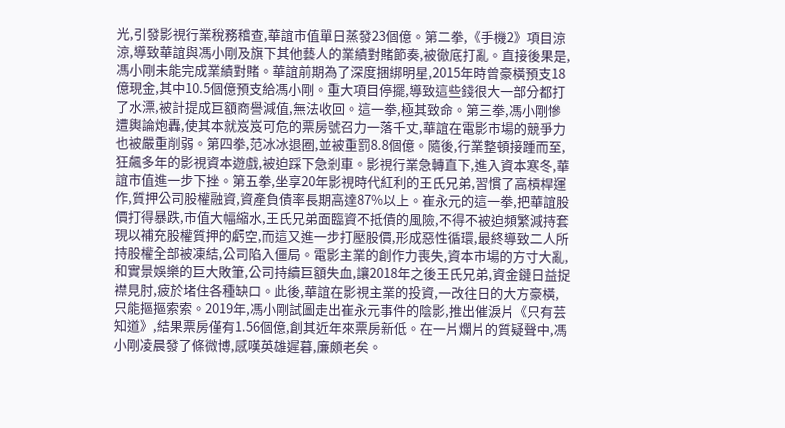光,引發影視行業稅務稽查,華誼市值單日蒸發23個億。第二拳,《手機2》項目涼涼,導致華誼與馮小剛及旗下其他藝人的業績對賭節奏,被徹底打亂。直接後果是,馮小剛未能完成業績對賭。華誼前期為了深度捆綁明星,2015年時曾豪橫預支18億現金,其中10.5個億預支給馮小剛。重大項目停擺,導致這些錢很大一部分都打了水漂,被計提成巨額商譽減值,無法收回。這一拳,極其致命。第三拳,馮小剛慘遭輿論炮轟,使其本就岌岌可危的票房號召力一落千丈,華誼在電影市場的競爭力也被嚴重削弱。第四拳,范冰冰退圈,並被重罰8.8個億。隨後,行業整頓接踵而至,狂飆多年的影視資本遊戲,被迫踩下急剎車。影視行業急轉直下,進入資本寒冬,華誼市值進一步下挫。第五拳,坐享20年影視時代紅利的王氏兄弟,習慣了高槓桿運作,質押公司股權融資,資產負債率長期高達87%以上。崔永元的這一拳,把華誼股價打得暴跌,市值大幅縮水,王氏兄弟面臨資不抵債的風險,不得不被迫頻繁減持套現以補充股權質押的虧空,而這又進一步打壓股價,形成惡性循環,最終導致二人所持股權全部被凍結,公司陷入僵局。電影主業的創作力喪失,資本市場的方寸大亂,和實景娛樂的巨大敗筆,公司持續巨額失血,讓2018年之後王氏兄弟,資金鏈日益捉襟見肘,疲於堵住各種缺口。此後,華誼在影視主業的投資,一改往日的大方豪橫,只能摳摳索索。2019年,馮小剛試圖走出崔永元事件的陰影,推出催淚片《只有芸知道》,結果票房僅有1.56個億,創其近年來票房新低。在一片爛片的質疑聲中,馮小剛凌晨發了條微博,感嘆英雄遲暮,廉頗老矣。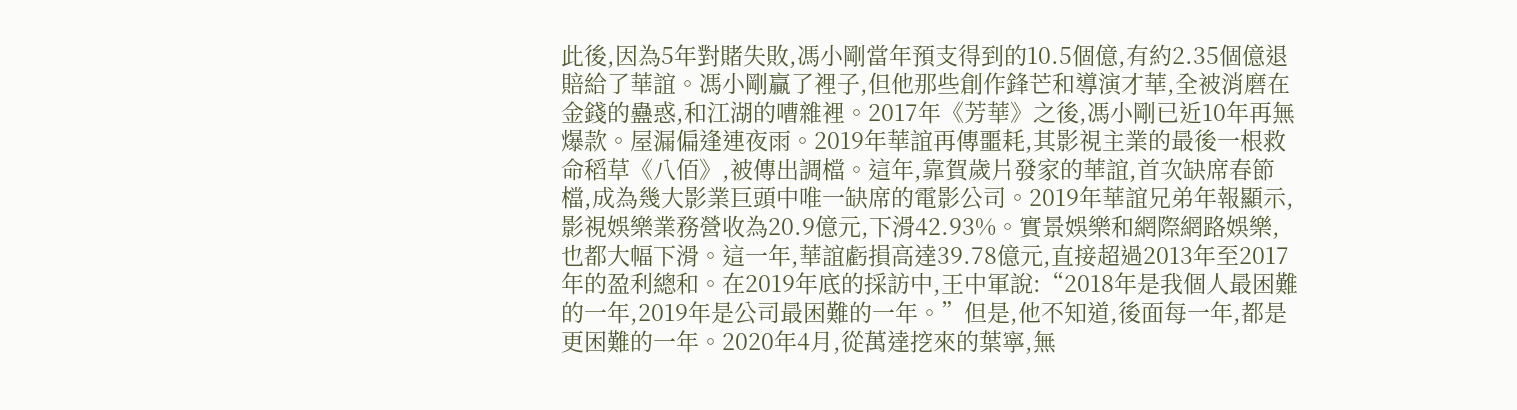此後,因為5年對賭失敗,馮小剛當年預支得到的10.5個億,有約2.35個億退賠給了華誼。馮小剛贏了裡子,但他那些創作鋒芒和導演才華,全被消磨在金錢的蠱惑,和江湖的嘈雜裡。2017年《芳華》之後,馮小剛已近10年再無爆款。屋漏偏逢連夜雨。2019年華誼再傳噩耗,其影視主業的最後一根救命稻草《八佰》,被傳出調檔。這年,靠賀歲片發家的華誼,首次缺席春節檔,成為幾大影業巨頭中唯一缺席的電影公司。2019年華誼兄弟年報顯示,影視娛樂業務營收為20.9億元,下滑42.93%。實景娛樂和網際網路娛樂,也都大幅下滑。這一年,華誼虧損高達39.78億元,直接超過2013年至2017年的盈利總和。在2019年底的採訪中,王中軍說:“2018年是我個人最困難的一年,2019年是公司最困難的一年。”但是,他不知道,後面每一年,都是更困難的一年。2020年4月,從萬達挖來的葉寧,無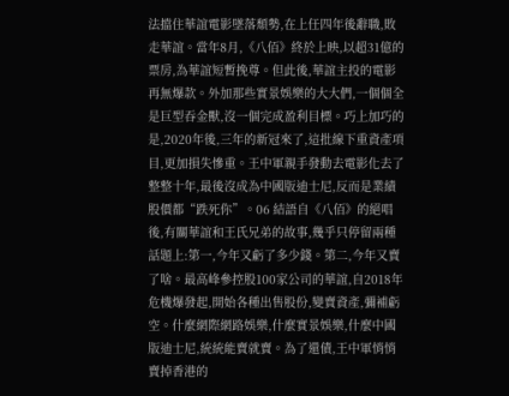法擋住華誼電影墜落頹勢,在上任四年後辭職,敗走華誼。當年8月,《八佰》終於上映,以超31億的票房,為華誼短暫挽尊。但此後,華誼主投的電影再無爆款。外加那些實景娛樂的大大們,一個個全是巨型吞金獸,沒一個完成盈利目標。巧上加巧的是,2020年後,三年的新冠來了,這批線下重資產項目,更加損失慘重。王中軍親手發動去電影化去了整整十年,最後沒成為中國版迪士尼,反而是業績股價都“跌死你”。06 結語自《八佰》的絕唱後,有關華誼和王氏兄弟的故事,幾乎只停留兩種話題上:第一,今年又虧了多少錢。第二,今年又賣了啥。最高峰參控股100家公司的華誼,自2018年危機爆發起,開始各種出售股份,變賣資產,彌補虧空。什麼網際網路娛樂,什麼實景娛樂,什麼中國版迪士尼,統統能賣就賣。為了還債,王中軍悄悄賣掉香港的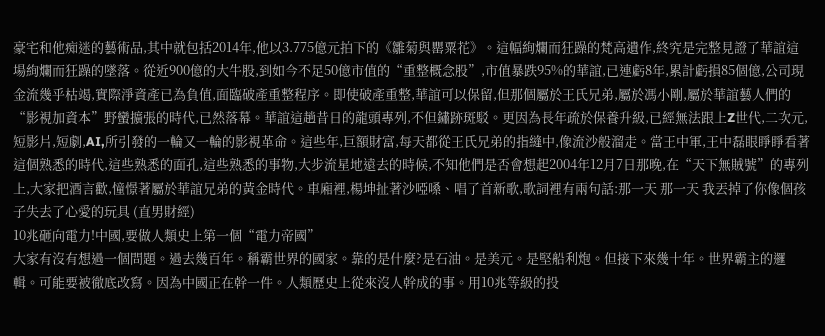豪宅和他痴迷的藝術品,其中就包括2014年,他以3.775億元拍下的《雛菊與罌粟花》。這幅絢爛而狂躁的梵高遺作,終究是完整見證了華誼這場絢爛而狂躁的墜落。從近900億的大牛股,到如今不足50億市值的“重整概念股”,市值暴跌95%的華誼,已連虧8年,累計虧損85個億,公司現金流幾乎枯竭,實際淨資產已為負值,面臨破產重整程序。即使破產重整,華誼可以保留,但那個屬於王氏兄弟,屬於馮小剛,屬於華誼藝人們的“影視加資本”野蠻擴張的時代,已然落幕。華誼這趟昔日的龍頭專列,不但鏽跡斑駁。更因為長年疏於保養升級,已經無法跟上Z世代,二次元,短影片,短劇,AI,所引發的一輪又一輪的影視革命。這些年,巨額財富,每天都從王氏兄弟的指縫中,像流沙般溜走。當王中軍,王中磊眼睜睜看著這個熟悉的時代,這些熟悉的面孔,這些熟悉的事物,大步流星地遠去的時候,不知他們是否會想起2004年12月7日那晚,在“天下無賊號”的專列上,大家把酒言歡,憧憬著屬於華誼兄弟的黃金時代。車廂裡,楊坤扯著沙啞嗓、唱了首新歌,歌詞裡有兩句話:那一天 那一天 我丟掉了你像個孩子失去了心愛的玩具 (直男財經)
10兆砸向電力!中國,要做人類史上第一個“電力帝國”
大家有沒有想過一個問題。過去幾百年。稱霸世界的國家。靠的是什麼?是石油。是美元。是堅船利炮。但接下來幾十年。世界霸主的邏輯。可能要被徹底改寫。因為中國正在幹一件。人類歷史上從來沒人幹成的事。用10兆等級的投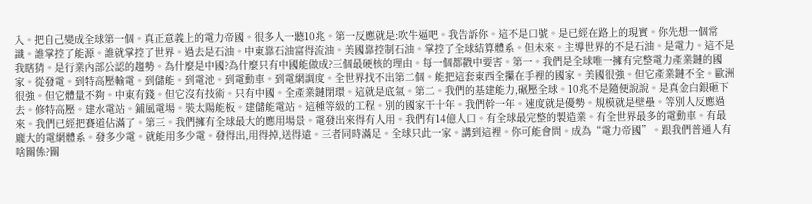入。把自己變成全球第一個。真正意義上的電力帝國。很多人一聽10兆。第一反應就是:吹牛逼吧。我告訴你。這不是口號。是已經在路上的現實。你先想一個常識。誰掌控了能源。誰就掌控了世界。過去是石油。中東靠石油富得流油。美國靠控制石油。掌控了全球結算體系。但未來。主導世界的不是石油。是電力。這不是我瞎猜。是行業內部公認的趨勢。為什麼是中國?為什麼只有中國能做成?三個最硬核的理由。每一個都戳中要害。第一。我們是全球唯一擁有完整電力產業鏈的國家。從發電。到特高壓輸電。到儲能。到電池。到電動車。到電網調度。全世界找不出第二個。能把這套東西全攥在手裡的國家。美國很強。但它產業鏈不全。歐洲很強。但它體量不夠。中東有錢。但它沒有技術。只有中國。全產業鏈閉環。這就是底氣。第二。我們的基建能力,碾壓全球。10兆不是隨便說說。是真金白銀砸下去。修特高壓。建水電站。鋪風電場。裝太陽能板。建儲能電站。這種等級的工程。別的國家干十年。我們幹一年。速度就是優勢。規模就是壁壘。等別人反應過來。我們已經把賽道佔滿了。第三。我們擁有全球最大的應用場景。電發出來得有人用。我們有14億人口。有全球最完整的製造業。有全世界最多的電動車。有最龐大的電網體系。發多少電。就能用多少電。發得出,用得掉,送得遠。三者同時滿足。全球只此一家。講到這裡。你可能會問。成為“電力帝國”。跟我們普通人有啥關係?關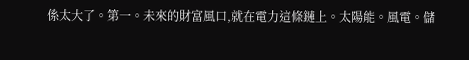係太大了。第一。未來的財富風口,就在電力這條鏈上。太陽能。風電。儲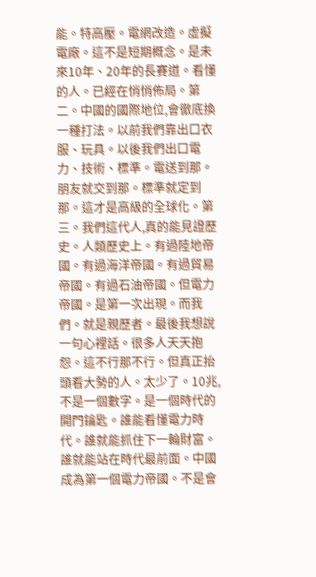能。特高壓。電網改造。虛擬電廠。這不是短期概念。是未來10年、20年的長賽道。看懂的人。已經在悄悄佈局。第二。中國的國際地位,會徹底換一種打法。以前我們靠出口衣服、玩具。以後我們出口電力、技術、標準。電送到那。朋友就交到那。標準就定到那。這才是高級的全球化。第三。我們這代人,真的能見證歷史。人類歷史上。有過陸地帝國。有過海洋帝國。有過貿易帝國。有過石油帝國。但電力帝國。是第一次出現。而我們。就是親歷者。最後我想說一句心裡話。很多人天天抱怨。這不行那不行。但真正抬頭看大勢的人。太少了。10兆,不是一個數字。是一個時代的開門鑰匙。誰能看懂電力時代。誰就能抓住下一輪財富。誰就能站在時代最前面。中國成為第一個電力帝國。不是會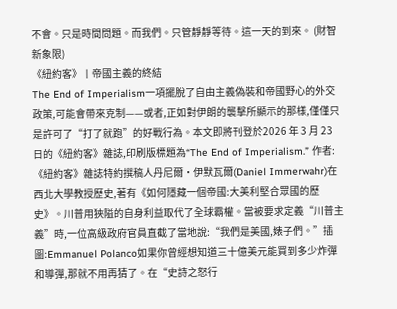不會。只是時間問題。而我們。只管靜靜等待。這一天的到來。 (財智新象限)
《紐約客》丨帝國主義的終結
The End of Imperialism一項擺脫了自由主義偽裝和帝國野心的外交政策,可能會帶來克制——或者,正如對伊朗的襲擊所顯示的那樣,僅僅只是許可了“打了就跑”的好戰行為。本文即將刊登於2026 年 3 月 23 日的《紐約客》雜誌,印刷版標題為“The End of Imperialism.” 作者:《紐約客》雜誌特約撰稿人丹尼爾·伊默瓦爾(Daniel Immerwahr)在西北大學教授歷史,著有《如何隱藏一個帝國:大美利堅合眾國的歷史》。川普用狹隘的自身利益取代了全球霸權。當被要求定義“川普主義”時,一位高級政府官員直截了當地說:“我們是美國,婊子們。”插圖:Emmanuel Polanco如果你曾經想知道三十億美元能買到多少炸彈和導彈,那就不用再猜了。在“史詩之怒行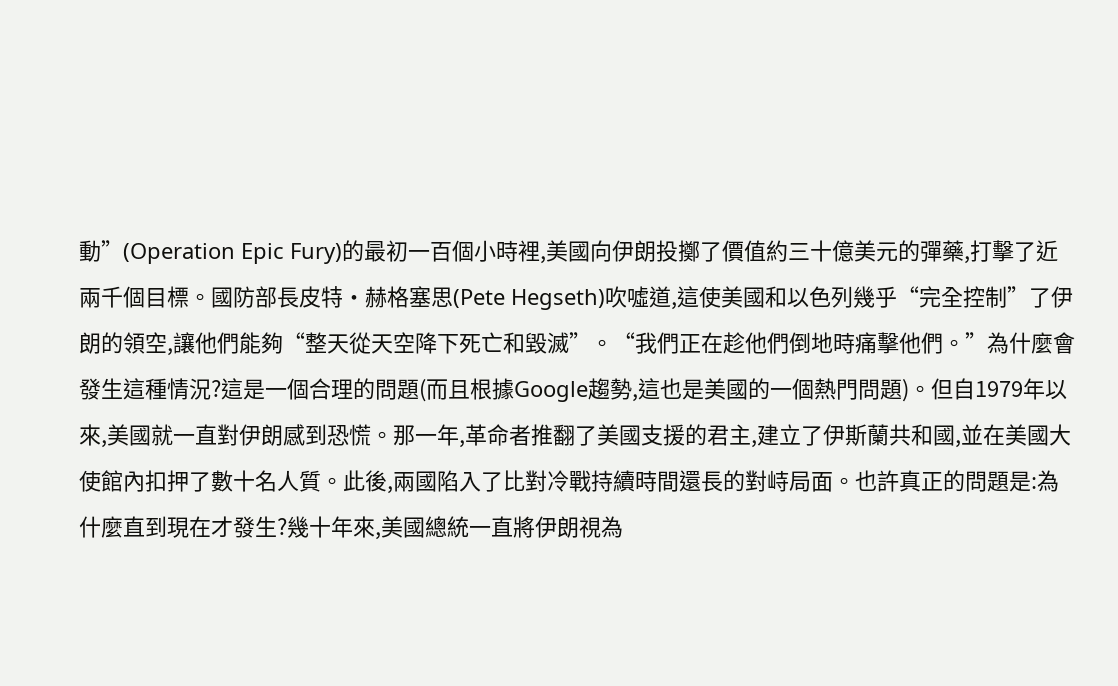動”(Operation Epic Fury)的最初一百個小時裡,美國向伊朗投擲了價值約三十億美元的彈藥,打擊了近兩千個目標。國防部長皮特·赫格塞思(Pete Hegseth)吹噓道,這使美國和以色列幾乎“完全控制”了伊朗的領空,讓他們能夠“整天從天空降下死亡和毀滅”。“我們正在趁他們倒地時痛擊他們。”為什麼會發生這種情況?這是一個合理的問題(而且根據Google趨勢,這也是美國的一個熱門問題)。但自1979年以來,美國就一直對伊朗感到恐慌。那一年,革命者推翻了美國支援的君主,建立了伊斯蘭共和國,並在美國大使館內扣押了數十名人質。此後,兩國陷入了比對冷戰持續時間還長的對峙局面。也許真正的問題是:為什麼直到現在才發生?幾十年來,美國總統一直將伊朗視為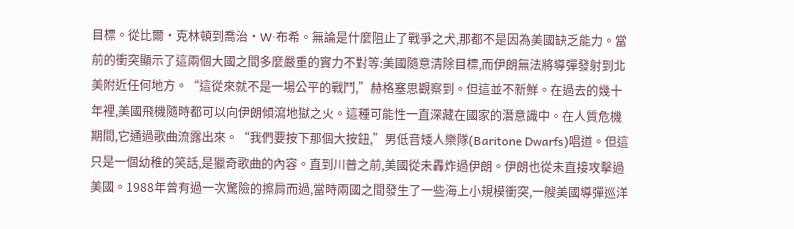目標。從比爾·克林頓到喬治·W·布希。無論是什麼阻止了戰爭之犬,那都不是因為美國缺乏能力。當前的衝突顯示了這兩個大國之間多麼嚴重的實力不對等:美國隨意清除目標,而伊朗無法將導彈發射到北美附近任何地方。“這從來就不是一場公平的戰鬥,”赫格塞思觀察到。但這並不新鮮。在過去的幾十年裡,美國飛機隨時都可以向伊朗傾瀉地獄之火。這種可能性一直深藏在國家的潛意識中。在人質危機期間,它通過歌曲流露出來。“我們要按下那個大按鈕,”男低音矮人樂隊(Baritone Dwarfs)唱道。但這只是一個幼稚的笑話,是獵奇歌曲的內容。直到川普之前,美國從未轟炸過伊朗。伊朗也從未直接攻擊過美國。1988年曾有過一次驚險的擦肩而過,當時兩國之間發生了一些海上小規模衝突,一艘美國導彈巡洋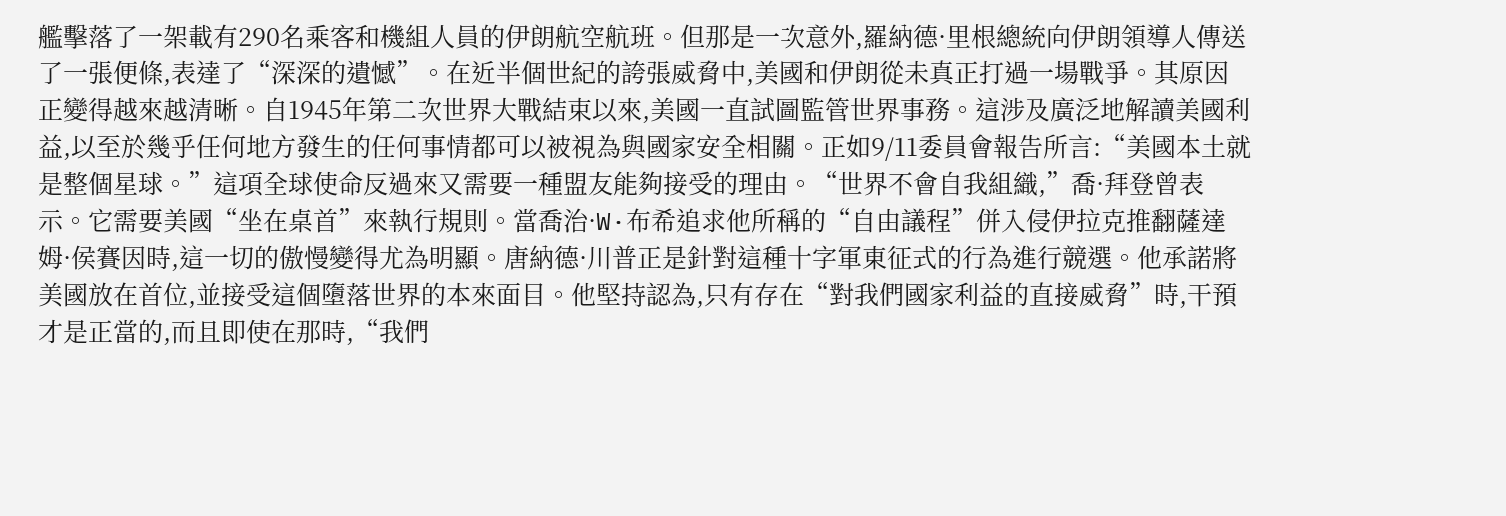艦擊落了一架載有290名乘客和機組人員的伊朗航空航班。但那是一次意外,羅納德·里根總統向伊朗領導人傳送了一張便條,表達了“深深的遺憾”。在近半個世紀的誇張威脅中,美國和伊朗從未真正打過一場戰爭。其原因正變得越來越清晰。自1945年第二次世界大戰結束以來,美國一直試圖監管世界事務。這涉及廣泛地解讀美國利益,以至於幾乎任何地方發生的任何事情都可以被視為與國家安全相關。正如9/11委員會報告所言:“美國本土就是整個星球。”這項全球使命反過來又需要一種盟友能夠接受的理由。“世界不會自我組織,”喬·拜登曾表示。它需要美國“坐在桌首”來執行規則。當喬治·W·布希追求他所稱的“自由議程”併入侵伊拉克推翻薩達姆·侯賽因時,這一切的傲慢變得尤為明顯。唐納德·川普正是針對這種十字軍東征式的行為進行競選。他承諾將美國放在首位,並接受這個墮落世界的本來面目。他堅持認為,只有存在“對我們國家利益的直接威脅”時,干預才是正當的,而且即使在那時,“我們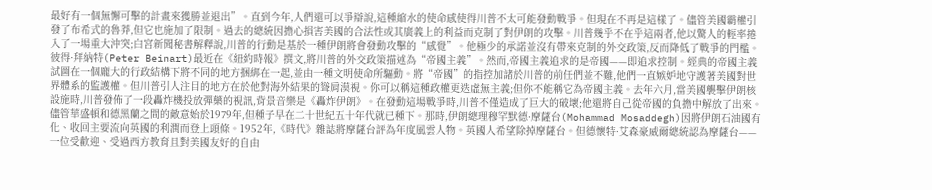最好有一個無懈可擊的計畫來獲勝並退出”。直到今年,人們還可以爭辯說,這種縮水的使命感使得川普不太可能發動戰爭。但現在不再是這樣了。儘管美國霸權引發了布希式的魯莽,但它也施加了限制。過去的總統因擔心損害美國的合法性或其廣義上的利益而克制了對伊朗的攻擊。川普幾乎不在乎這兩者,他以驚人的輕率捲入了一場重大沖突;白宮新聞秘書解釋說,川普的行動是基於一種伊朗將會發動攻擊的“感覺”。他極少的承諾並沒有帶來克制的外交政策,反而降低了戰爭的門檻。彼得·拜納特(Peter Beinart)最近在《紐約時報》撰文,將川普的外交政策描述為“帝國主義”。然而,帝國主義追求的是帝國——即追求控制。經典的帝國主義試圖在一個龐大的行政結構下將不同的地方捆綁在一起,並由一種文明使命所驅動。將“帝國”的指控加諸於川普的前任們並不難,他們一直嫉妒地守護著美國對世界體系的監護權。但川普引人注目的地方在於他對海外結果的聳肩漠視。你可以稱這種政權更迭虛無主義;但你不能稱它為帝國主義。去年六月,當美國襲擊伊朗核設施時,川普發佈了一段轟炸機投放彈藥的視訊,背景音樂是《轟炸伊朗》。在發動這場戰爭時,川普不僅造成了巨大的破壞;他還將自己從帝國的負擔中解放了出來。儘管華盛頓和德黑蘭之間的敵意始於1979年,但種子早在二十世紀五十年代就已種下。那時,伊朗總理穆罕默德·摩薩台(Mohammad Mosaddegh)因將伊朗石油國有化、收回主要流向英國的利潤而登上頭條。1952年,《時代》雜誌將摩薩台評為年度風雲人物。英國人希望除掉摩薩台。但德懷特·艾森豪威爾總統認為摩薩台——一位受歡迎、受過西方教育且對美國友好的自由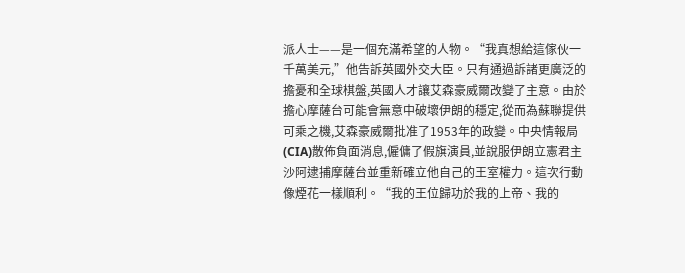派人士——是一個充滿希望的人物。“我真想給這傢伙一千萬美元,”他告訴英國外交大臣。只有通過訴諸更廣泛的擔憂和全球棋盤,英國人才讓艾森豪威爾改變了主意。由於擔心摩薩台可能會無意中破壞伊朗的穩定,從而為蘇聯提供可乘之機,艾森豪威爾批准了1953年的政變。中央情報局(CIA)散佈負面消息,僱傭了假旗演員,並說服伊朗立憲君主沙阿逮捕摩薩台並重新確立他自己的王室權力。這次行動像煙花一樣順利。“我的王位歸功於我的上帝、我的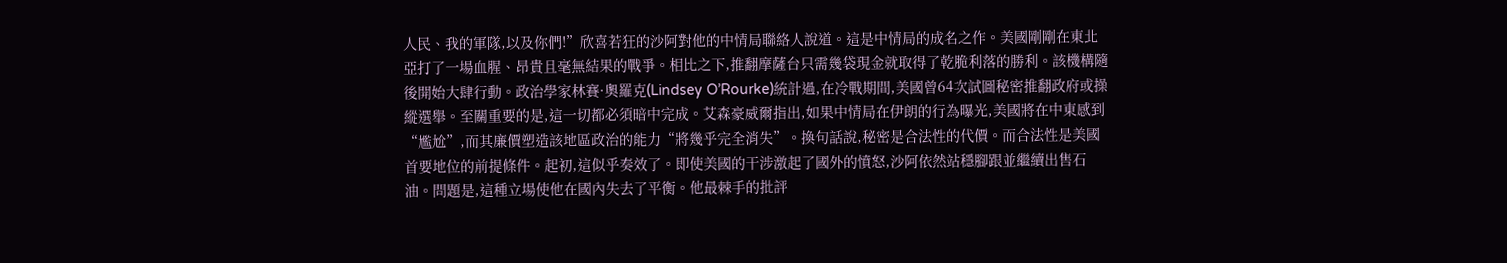人民、我的軍隊,以及你們!”欣喜若狂的沙阿對他的中情局聯絡人說道。這是中情局的成名之作。美國剛剛在東北亞打了一場血腥、昂貴且毫無結果的戰爭。相比之下,推翻摩薩台只需幾袋現金就取得了乾脆利落的勝利。該機構隨後開始大肆行動。政治學家林賽·奧羅克(Lindsey O’Rourke)統計過,在冷戰期間,美國曾64次試圖秘密推翻政府或操縱選舉。至關重要的是,這一切都必須暗中完成。艾森豪威爾指出,如果中情局在伊朗的行為曝光,美國將在中東感到“尷尬”,而其廉價塑造該地區政治的能力“將幾乎完全消失”。換句話說,秘密是合法性的代價。而合法性是美國首要地位的前提條件。起初,這似乎奏效了。即使美國的干涉激起了國外的憤怒,沙阿依然站穩腳跟並繼續出售石油。問題是,這種立場使他在國內失去了平衡。他最棘手的批評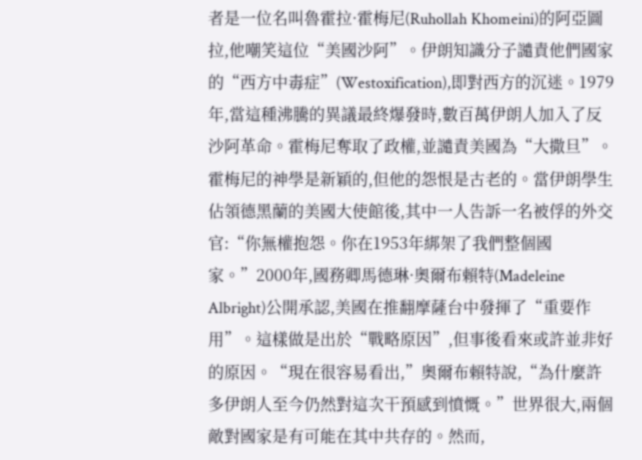者是一位名叫魯霍拉·霍梅尼(Ruhollah Khomeini)的阿亞圖拉,他嘲笑這位“美國沙阿”。伊朗知識分子譴責他們國家的“西方中毒症”(Westoxification),即對西方的沉迷。1979年,當這種沸騰的異議最終爆發時,數百萬伊朗人加入了反沙阿革命。霍梅尼奪取了政權,並譴責美國為“大撒旦”。霍梅尼的神學是新穎的,但他的怨恨是古老的。當伊朗學生佔領德黑蘭的美國大使館後,其中一人告訴一名被俘的外交官:“你無權抱怨。你在1953年綁架了我們整個國家。”2000年,國務卿馬德琳·奧爾布賴特(Madeleine Albright)公開承認,美國在推翻摩薩台中發揮了“重要作用”。這樣做是出於“戰略原因”,但事後看來或許並非好的原因。“現在很容易看出,”奧爾布賴特說,“為什麼許多伊朗人至今仍然對這次干預感到憤慨。”世界很大,兩個敵對國家是有可能在其中共存的。然而,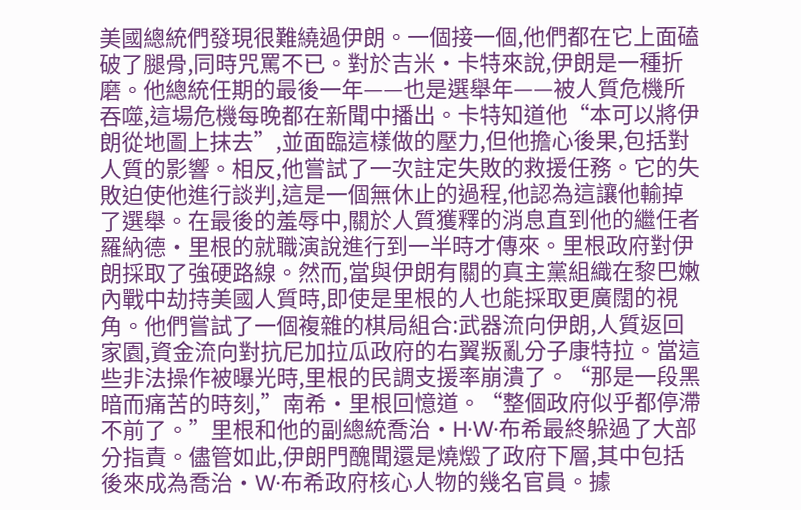美國總統們發現很難繞過伊朗。一個接一個,他們都在它上面磕破了腿骨,同時咒罵不已。對於吉米·卡特來說,伊朗是一種折磨。他總統任期的最後一年——也是選舉年——被人質危機所吞噬,這場危機每晚都在新聞中播出。卡特知道他“本可以將伊朗從地圖上抹去”,並面臨這樣做的壓力,但他擔心後果,包括對人質的影響。相反,他嘗試了一次註定失敗的救援任務。它的失敗迫使他進行談判,這是一個無休止的過程,他認為這讓他輸掉了選舉。在最後的羞辱中,關於人質獲釋的消息直到他的繼任者羅納德·里根的就職演說進行到一半時才傳來。里根政府對伊朗採取了強硬路線。然而,當與伊朗有關的真主黨組織在黎巴嫩內戰中劫持美國人質時,即使是里根的人也能採取更廣闊的視角。他們嘗試了一個複雜的棋局組合:武器流向伊朗,人質返回家園,資金流向對抗尼加拉瓜政府的右翼叛亂分子康特拉。當這些非法操作被曝光時,里根的民調支援率崩潰了。“那是一段黑暗而痛苦的時刻,”南希·里根回憶道。“整個政府似乎都停滯不前了。”里根和他的副總統喬治·H·W·布希最終躲過了大部分指責。儘管如此,伊朗門醜聞還是燒燬了政府下層,其中包括後來成為喬治·W·布希政府核心人物的幾名官員。據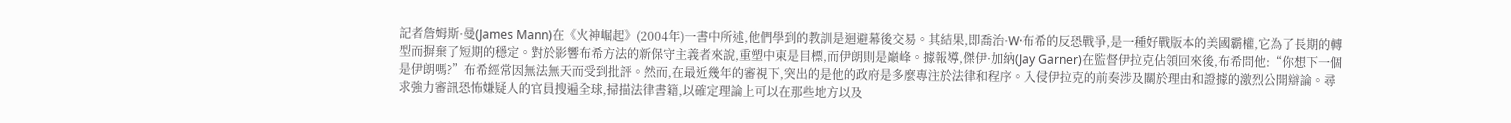記者詹姆斯·曼(James Mann)在《火神崛起》(2004年)一書中所述,他們學到的教訓是迴避幕後交易。其結果,即喬治·W·布希的反恐戰爭,是一種好戰版本的美國霸權,它為了長期的轉型而摒棄了短期的穩定。對於影響布希方法的新保守主義者來說,重塑中東是目標,而伊朗則是巔峰。據報導,傑伊·加納(Jay Garner)在監督伊拉克佔領回來後,布希問他:“你想下一個是伊朗嗎?”布希經常因無法無天而受到批評。然而,在最近幾年的審視下,突出的是他的政府是多麼專注於法律和程序。入侵伊拉克的前奏涉及關於理由和證據的激烈公開辯論。尋求強力審訊恐怖嫌疑人的官員搜遍全球,掃描法律書籍,以確定理論上可以在那些地方以及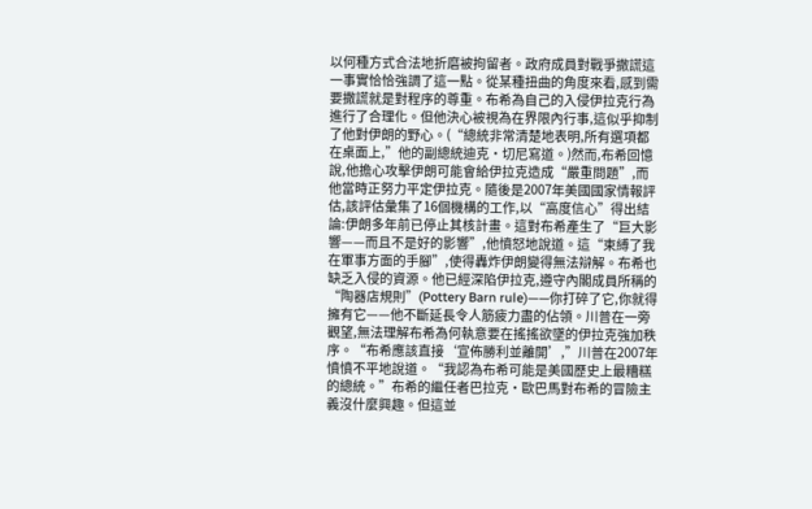以何種方式合法地折磨被拘留者。政府成員對戰爭撒謊這一事實恰恰強調了這一點。從某種扭曲的角度來看,感到需要撒謊就是對程序的尊重。布希為自己的入侵伊拉克行為進行了合理化。但他決心被視為在界限內行事,這似乎抑制了他對伊朗的野心。(“總統非常清楚地表明,所有選項都在桌面上,”他的副總統迪克·切尼寫道。)然而,布希回憶說,他擔心攻擊伊朗可能會給伊拉克造成“嚴重問題”,而他當時正努力平定伊拉克。隨後是2007年美國國家情報評估,該評估彙集了16個機構的工作,以“高度信心”得出結論:伊朗多年前已停止其核計畫。這對布希產生了“巨大影響——而且不是好的影響”,他憤怒地說道。這“束縛了我在軍事方面的手腳”,使得轟炸伊朗變得無法辯解。布希也缺乏入侵的資源。他已經深陷伊拉克,遵守內閣成員所稱的“陶器店規則”(Pottery Barn rule)——你打碎了它,你就得擁有它——他不斷延長令人筋疲力盡的佔領。川普在一旁觀望,無法理解布希為何執意要在搖搖欲墜的伊拉克強加秩序。“布希應該直接‘宣佈勝利並離開’,”川普在2007年憤憤不平地說道。“我認為布希可能是美國歷史上最糟糕的總統。”布希的繼任者巴拉克·歐巴馬對布希的冒險主義沒什麼興趣。但這並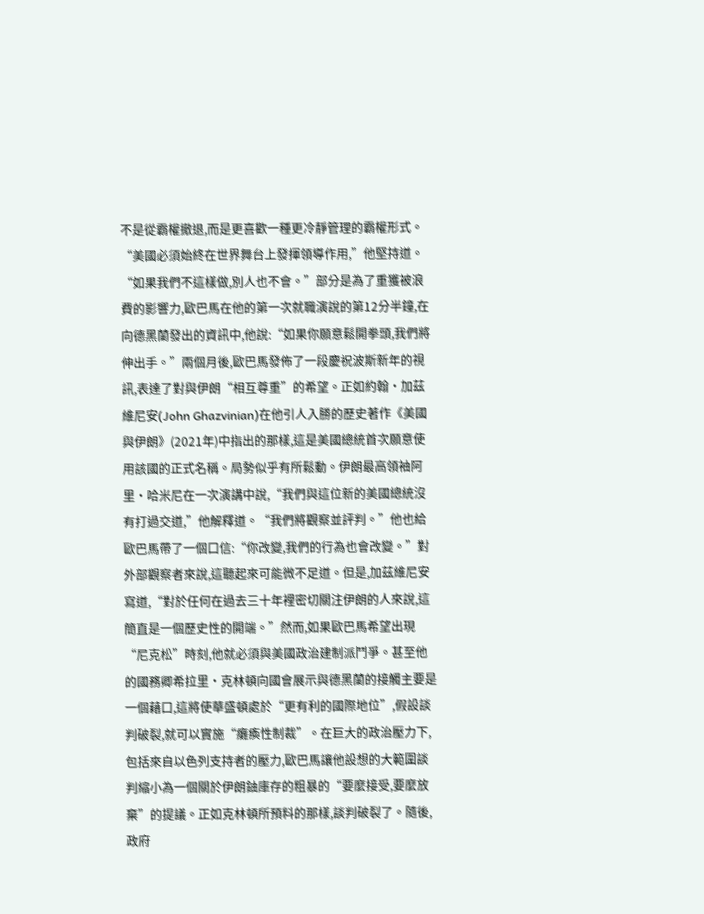不是從霸權撤退,而是更喜歡一種更冷靜管理的霸權形式。“美國必須始終在世界舞台上發揮領導作用,”他堅持道。“如果我們不這樣做,別人也不會。”部分是為了重獲被浪費的影響力,歐巴馬在他的第一次就職演說的第12分半鐘,在向德黑蘭發出的資訊中,他說:“如果你願意鬆開拳頭,我們將伸出手。”兩個月後,歐巴馬發佈了一段慶祝波斯新年的視訊,表達了對與伊朗“相互尊重”的希望。正如約翰·加茲維尼安(John Ghazvinian)在他引人入勝的歷史著作《美國與伊朗》(2021年)中指出的那樣,這是美國總統首次願意使用該國的正式名稱。局勢似乎有所鬆動。伊朗最高領袖阿里·哈米尼在一次演講中說,“我們與這位新的美國總統沒有打過交道,”他解釋道。“我們將觀察並評判。”他也給歐巴馬帶了一個口信:“你改變,我們的行為也會改變。”對外部觀察者來說,這聽起來可能微不足道。但是,加茲維尼安寫道,“對於任何在過去三十年裡密切關注伊朗的人來說,這簡直是一個歷史性的開端。”然而,如果歐巴馬希望出現“尼克松”時刻,他就必須與美國政治建制派鬥爭。甚至他的國務卿希拉里·克林頓向國會展示與德黑蘭的接觸主要是一個藉口,這將使華盛頓處於“更有利的國際地位”,假設談判破裂,就可以實施“癱瘓性制裁”。在巨大的政治壓力下,包括來自以色列支持者的壓力,歐巴馬讓他設想的大範圍談判縮小為一個關於伊朗鈾庫存的粗暴的“要麼接受,要麼放棄”的提議。正如克林頓所預料的那樣,談判破裂了。隨後,政府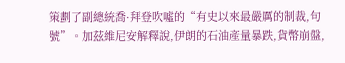策劃了副總統喬·拜登吹噓的“有史以來最嚴厲的制裁,句號”。加茲維尼安解釋說,伊朗的石油產量暴跌,貨幣崩盤,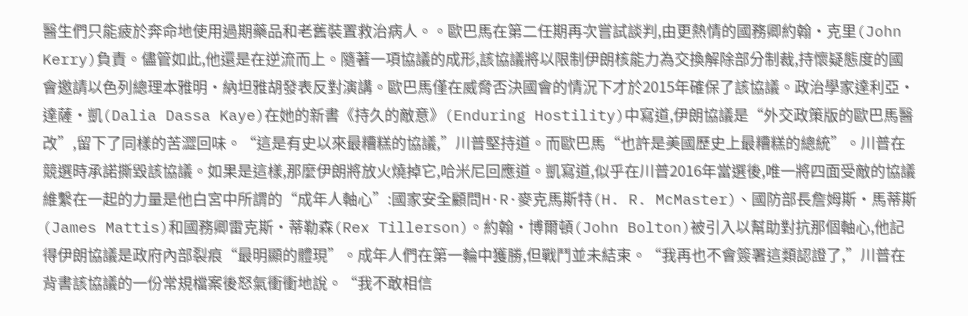醫生們只能疲於奔命地使用過期藥品和老舊裝置救治病人。。歐巴馬在第二任期再次嘗試談判,由更熱情的國務卿約翰·克里(John Kerry)負責。儘管如此,他還是在逆流而上。隨著一項協議的成形,該協議將以限制伊朗核能力為交換解除部分制裁,持懷疑態度的國會邀請以色列總理本雅明·納坦雅胡發表反對演講。歐巴馬僅在威脅否決國會的情況下才於2015年確保了該協議。政治學家達利亞·達薩·凱(Dalia Dassa Kaye)在她的新書《持久的敵意》(Enduring Hostility)中寫道,伊朗協議是“外交政策版的歐巴馬醫改”,留下了同樣的苦澀回味。“這是有史以來最糟糕的協議,”川普堅持道。而歐巴馬“也許是美國歷史上最糟糕的總統”。川普在競選時承諾撕毀該協議。如果是這樣,那麼伊朗將放火燒掉它,哈米尼回應道。凱寫道,似乎在川普2016年當選後,唯一將四面受敵的協議維繫在一起的力量是他白宮中所謂的“成年人軸心”:國家安全顧問H·R·麥克馬斯特(H. R. McMaster)、國防部長詹姆斯·馬蒂斯(James Mattis)和國務卿雷克斯·蒂勒森(Rex Tillerson)。約翰·博爾頓(John Bolton)被引入以幫助對抗那個軸心,他記得伊朗協議是政府內部裂痕“最明顯的體現”。成年人們在第一輪中獲勝,但戰鬥並未結束。“我再也不會簽署這類認證了,”川普在背書該協議的一份常規檔案後怒氣衝衝地說。“我不敢相信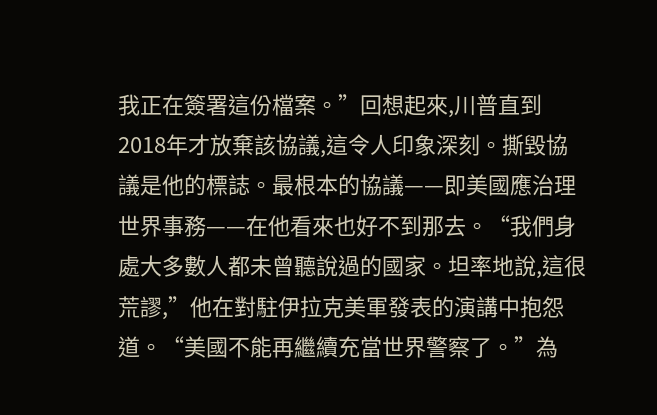我正在簽署這份檔案。”回想起來,川普直到2018年才放棄該協議,這令人印象深刻。撕毀協議是他的標誌。最根本的協議——即美國應治理世界事務——在他看來也好不到那去。“我們身處大多數人都未曾聽說過的國家。坦率地說,這很荒謬,”他在對駐伊拉克美軍發表的演講中抱怨道。“美國不能再繼續充當世界警察了。”為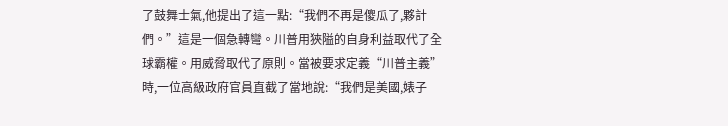了鼓舞士氣,他提出了這一點:“我們不再是傻瓜了,夥計們。”這是一個急轉彎。川普用狹隘的自身利益取代了全球霸權。用威脅取代了原則。當被要求定義“川普主義”時,一位高級政府官員直截了當地說:“我們是美國,婊子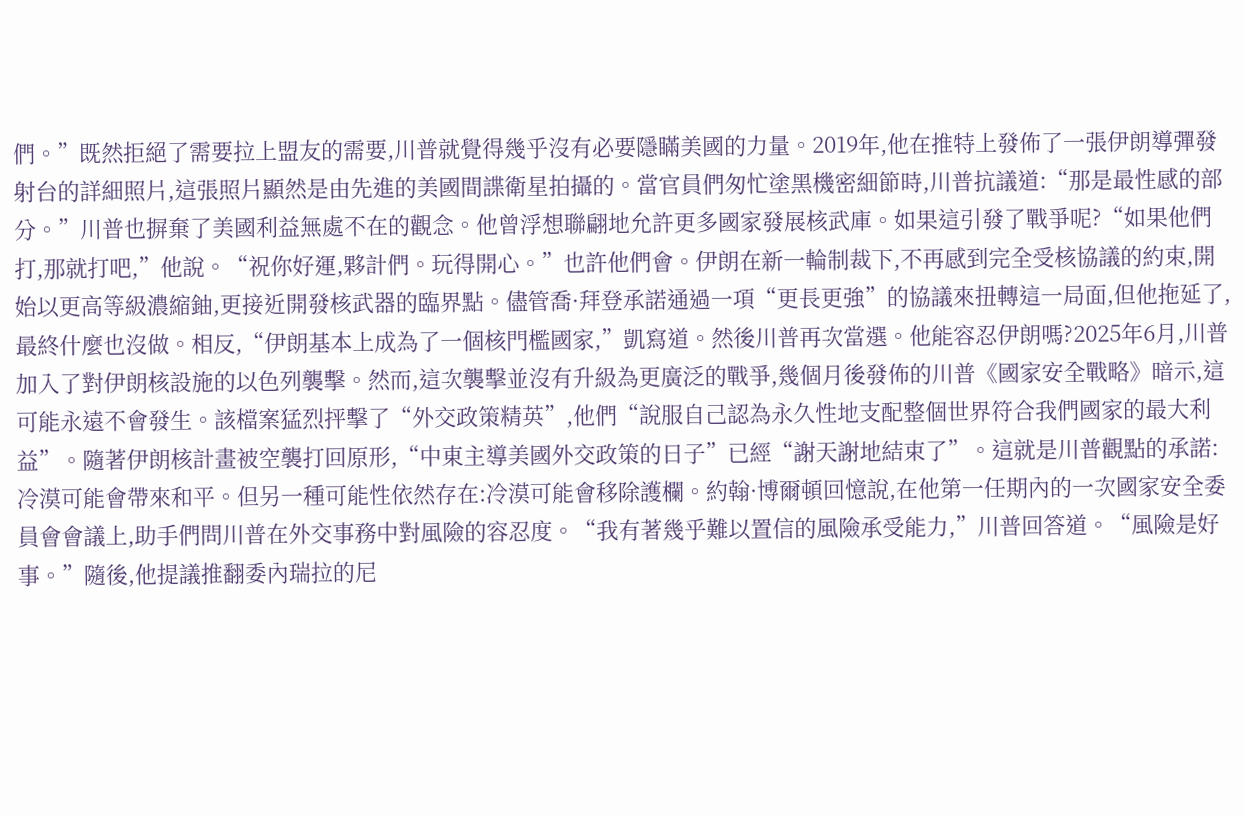們。”既然拒絕了需要拉上盟友的需要,川普就覺得幾乎沒有必要隱瞞美國的力量。2019年,他在推特上發佈了一張伊朗導彈發射台的詳細照片,這張照片顯然是由先進的美國間諜衛星拍攝的。當官員們匆忙塗黑機密細節時,川普抗議道:“那是最性感的部分。”川普也摒棄了美國利益無處不在的觀念。他曾浮想聯翩地允許更多國家發展核武庫。如果這引發了戰爭呢?“如果他們打,那就打吧,”他說。“祝你好運,夥計們。玩得開心。”也許他們會。伊朗在新一輪制裁下,不再感到完全受核協議的約束,開始以更高等級濃縮鈾,更接近開發核武器的臨界點。儘管喬·拜登承諾通過一項“更長更強”的協議來扭轉這一局面,但他拖延了,最終什麼也沒做。相反,“伊朗基本上成為了一個核門檻國家,”凱寫道。然後川普再次當選。他能容忍伊朗嗎?2025年6月,川普加入了對伊朗核設施的以色列襲擊。然而,這次襲擊並沒有升級為更廣泛的戰爭,幾個月後發佈的川普《國家安全戰略》暗示,這可能永遠不會發生。該檔案猛烈抨擊了“外交政策精英”,他們“說服自己認為永久性地支配整個世界符合我們國家的最大利益”。隨著伊朗核計畫被空襲打回原形,“中東主導美國外交政策的日子”已經“謝天謝地結束了”。這就是川普觀點的承諾:冷漠可能會帶來和平。但另一種可能性依然存在:冷漠可能會移除護欄。約翰·博爾頓回憶說,在他第一任期內的一次國家安全委員會會議上,助手們問川普在外交事務中對風險的容忍度。“我有著幾乎難以置信的風險承受能力,”川普回答道。“風險是好事。”隨後,他提議推翻委內瑞拉的尼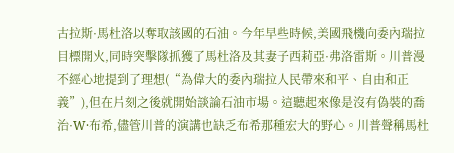古拉斯·馬杜洛以奪取該國的石油。今年早些時候,美國飛機向委內瑞拉目標開火,同時突擊隊抓獲了馬杜洛及其妻子西莉亞·弗洛雷斯。川普漫不經心地提到了理想(“為偉大的委內瑞拉人民帶來和平、自由和正義”),但在片刻之後就開始談論石油市場。這聽起來像是沒有偽裝的喬治·W·布希,儘管川普的演講也缺乏布希那種宏大的野心。川普聲稱馬杜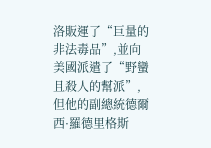洛販運了“巨量的非法毒品”,並向美國派遣了“野蠻且殺人的幫派”,但他的副總統德爾西·羅德里格斯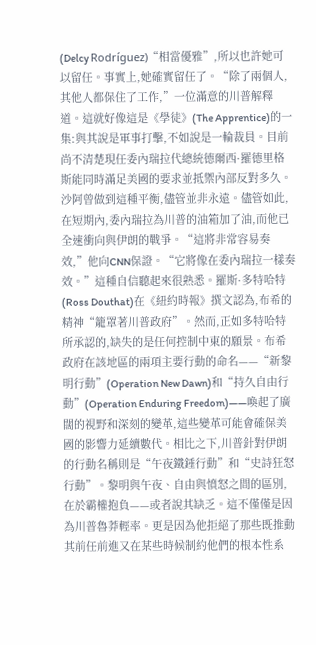(Delcy Rodríguez)“相當優雅”,所以也許她可以留任。事實上,她確實留任了。“除了兩個人,其他人都保住了工作,”一位滿意的川普解釋道。這就好像這是《學徒》(The Apprentice)的一集:與其說是軍事打擊,不如說是一輪裁員。目前尚不清楚現任委內瑞拉代總統德爾西·羅德里格斯能同時滿足美國的要求並抵禦內部反對多久。沙阿曾做到這種平衡,儘管並非永遠。儘管如此,在短期內,委內瑞拉為川普的油箱加了油,而他已全速衝向與伊朗的戰爭。“這將非常容易奏效,”他向CNN保證。“它將像在委內瑞拉一樣奏效。”這種自信聽起來很熟悉。羅斯·多特哈特(Ross Douthat)在《紐約時報》撰文認為,布希的精神“籠罩著川普政府”。然而,正如多特哈特所承認的,缺失的是任何控制中東的願景。布希政府在該地區的兩項主要行動的命名——“新黎明行動”(Operation New Dawn)和“持久自由行動”(Operation Enduring Freedom)——喚起了廣闊的視野和深刻的變革,這些變革可能會確保美國的影響力延續數代。相比之下,川普針對伊朗的行動名稱則是“午夜鐵錘行動”和“史詩狂怒行動”。黎明與午夜、自由與憤怒之間的區別,在於霸權抱負——或者說其缺乏。這不僅僅是因為川普魯莽輕率。更是因為他拒絕了那些既推動其前任前進又在某些時候制約他們的根本性系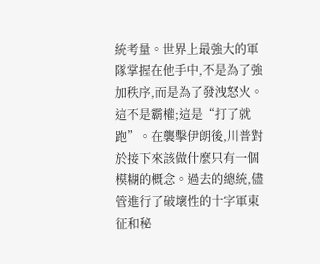統考量。世界上最強大的軍隊掌握在他手中,不是為了強加秩序,而是為了發洩怒火。這不是霸權;這是“打了就跑”。在襲擊伊朗後,川普對於接下來該做什麼只有一個模糊的概念。過去的總統,儘管進行了破壞性的十字軍東征和秘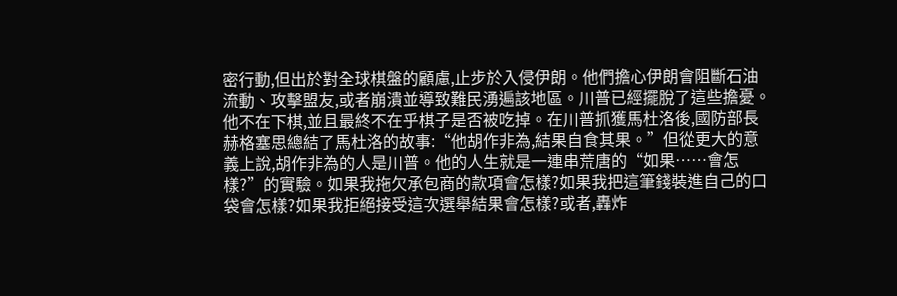密行動,但出於對全球棋盤的顧慮,止步於入侵伊朗。他們擔心伊朗會阻斷石油流動、攻擊盟友,或者崩潰並導致難民湧遍該地區。川普已經擺脫了這些擔憂。他不在下棋,並且最終不在乎棋子是否被吃掉。在川普抓獲馬杜洛後,國防部長赫格塞思總結了馬杜洛的故事:“他胡作非為,結果自食其果。”但從更大的意義上說,胡作非為的人是川普。他的人生就是一連串荒唐的“如果……會怎樣?”的實驗。如果我拖欠承包商的款項會怎樣?如果我把這筆錢裝進自己的口袋會怎樣?如果我拒絕接受這次選舉結果會怎樣?或者,轟炸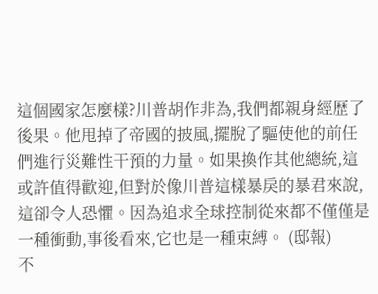這個國家怎麼樣?川普胡作非為,我們都親身經歷了後果。他甩掉了帝國的披風,擺脫了驅使他的前任們進行災難性干預的力量。如果換作其他總統,這或許值得歡迎,但對於像川普這樣暴戾的暴君來說,這卻令人恐懼。因為追求全球控制從來都不僅僅是一種衝動,事後看來,它也是一種束縛。 (邸報)
不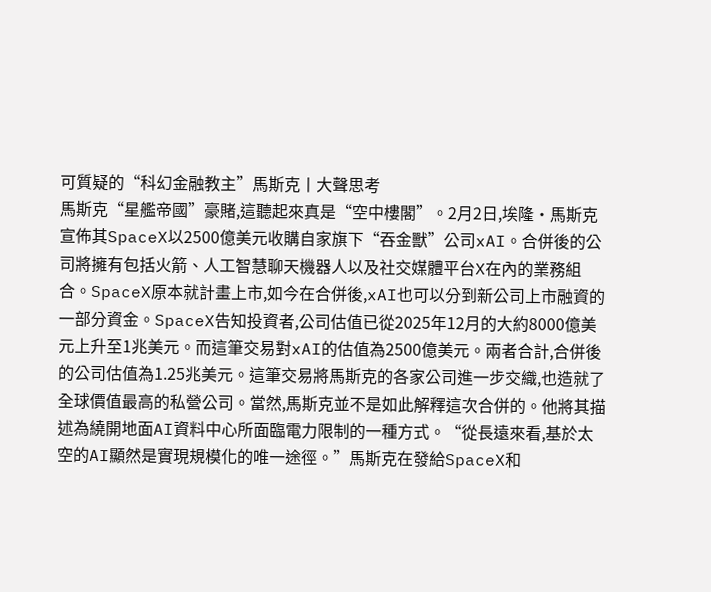可質疑的“科幻金融教主”馬斯克丨大聲思考
馬斯克“星艦帝國”豪賭,這聽起來真是“空中樓閣”。2月2日,埃隆·馬斯克宣佈其SpaceX以2500億美元收購自家旗下“吞金獸”公司xAI。合併後的公司將擁有包括火箭、人工智慧聊天機器人以及社交媒體平台X在內的業務組合。SpaceX原本就計畫上市,如今在合併後,xAI也可以分到新公司上市融資的一部分資金。SpaceX告知投資者,公司估值已從2025年12月的大約8000億美元上升至1兆美元。而這筆交易對xAI的估值為2500億美元。兩者合計,合併後的公司估值為1.25兆美元。這筆交易將馬斯克的各家公司進一步交織,也造就了全球價值最高的私營公司。當然,馬斯克並不是如此解釋這次合併的。他將其描述為繞開地面AI資料中心所面臨電力限制的一種方式。“從長遠來看,基於太空的AI顯然是實現規模化的唯一途徑。”馬斯克在發給SpaceX和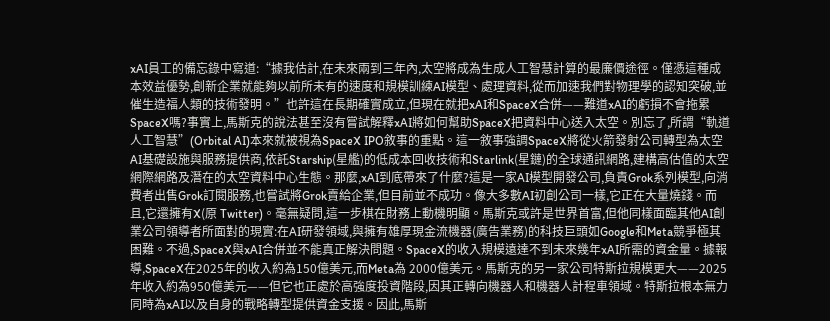xAI員工的備忘錄中寫道:“據我估計,在未來兩到三年內,太空將成為生成人工智慧計算的最廉價途徑。僅憑這種成本效益優勢,創新企業就能夠以前所未有的速度和規模訓練AI模型、處理資料,從而加速我們對物理學的認知突破,並催生造福人類的技術發明。”也許這在長期確實成立,但現在就把xAI和SpaceX合併——難道xAI的虧損不會拖累SpaceX嗎?事實上,馬斯克的說法甚至沒有嘗試解釋xAI將如何幫助SpaceX把資料中心送入太空。別忘了,所謂“軌道人工智慧”(Orbital AI)本來就被視為SpaceX IPO敘事的重點。這一敘事強調SpaceX將從火箭發射公司轉型為太空AI基礎設施與服務提供商,依託Starship(星艦)的低成本回收技術和Starlink(星鏈)的全球通訊網路,建構高估值的太空網際網路及潛在的太空資料中心生態。那麼,xAI到底帶來了什麼?這是一家AI模型開發公司,負責Grok系列模型,向消費者出售Grok訂閱服務,也嘗試將Grok賣給企業,但目前並不成功。像大多數AI初創公司一樣,它正在大量燒錢。而且,它還擁有X(原 Twitter)。毫無疑問,這一步棋在財務上動機明顯。馬斯克或許是世界首富,但他同樣面臨其他AI創業公司領導者所面對的現實:在AI研發領域,與擁有雄厚現金流機器(廣告業務)的科技巨頭如Google和Meta競爭極其困難。不過,SpaceX與xAI合併並不能真正解決問題。SpaceX的收入規模遠達不到未來幾年xAI所需的資金量。據報導,SpaceX在2025年的收入約為150億美元,而Meta為 2000億美元。馬斯克的另一家公司特斯拉規模更大——2025年收入約為950億美元——但它也正處於高強度投資階段,因其正轉向機器人和機器人計程車領域。特斯拉根本無力同時為xAI以及自身的戰略轉型提供資金支援。因此,馬斯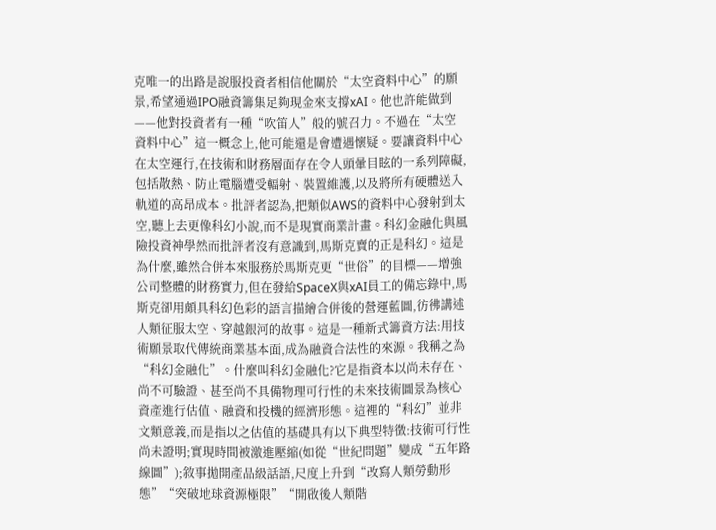克唯一的出路是說服投資者相信他關於“太空資料中心”的願景,希望通過IPO融資籌集足夠現金來支撐xAI。他也許能做到——他對投資者有一種“吹笛人”般的號召力。不過在“太空資料中心”這一概念上,他可能還是會遭遇懷疑。要讓資料中心在太空運行,在技術和財務層面存在令人頭暈目眩的一系列障礙,包括散熱、防止電腦遭受輻射、裝置維護,以及將所有硬體送入軌道的高昂成本。批評者認為,把類似AWS的資料中心發射到太空,聽上去更像科幻小說,而不是現實商業計畫。科幻金融化與風險投資神學然而批評者沒有意識到,馬斯克賣的正是科幻。這是為什麼,雖然合併本來服務於馬斯克更“世俗”的目標——增強公司整體的財務實力,但在發給SpaceX與xAI員工的備忘錄中,馬斯克卻用頗具科幻色彩的語言描繪合併後的營運藍圖,彷彿講述人類征服太空、穿越銀河的故事。這是一種新式籌資方法:用技術願景取代傳統商業基本面,成為融資合法性的來源。我稱之為“科幻金融化”。什麼叫科幻金融化?它是指資本以尚未存在、尚不可驗證、甚至尚不具備物理可行性的未來技術圖景為核心資產進行估值、融資和投機的經濟形態。這裡的“科幻”並非文類意義,而是指以之估值的基礎具有以下典型特徵:技術可行性尚未證明;實現時間被激進壓縮(如從“世紀問題”變成“五年路線圖”);敘事拋開產品級話語,尺度上升到“改寫人類勞動形態”“突破地球資源極限”“開啟後人類階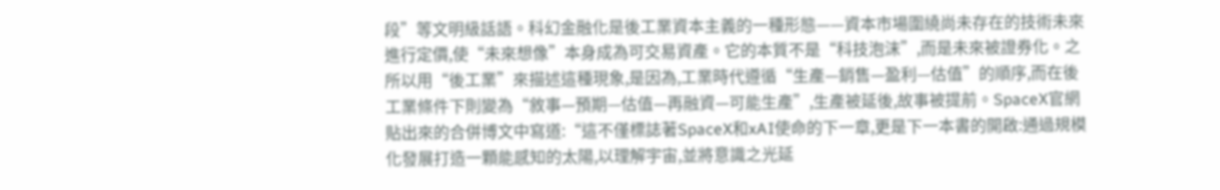段”等文明級話語。科幻金融化是後工業資本主義的一種形態——資本市場圍繞尚未存在的技術未來進行定價,使“未來想像”本身成為可交易資產。它的本質不是“科技泡沫”,而是未來被證券化。之所以用“後工業”來描述這種現象,是因為,工業時代遵循“生產—銷售—盈利—估值”的順序,而在後工業條件下則變為“敘事—預期—估值—再融資—可能生產”,生產被延後,故事被提前。SpaceX官網貼出來的合併博文中寫道:“這不僅標誌著SpaceX和xAI使命的下一章,更是下一本書的開啟:通過規模化發展打造一顆能感知的太陽,以理解宇宙,並將意識之光延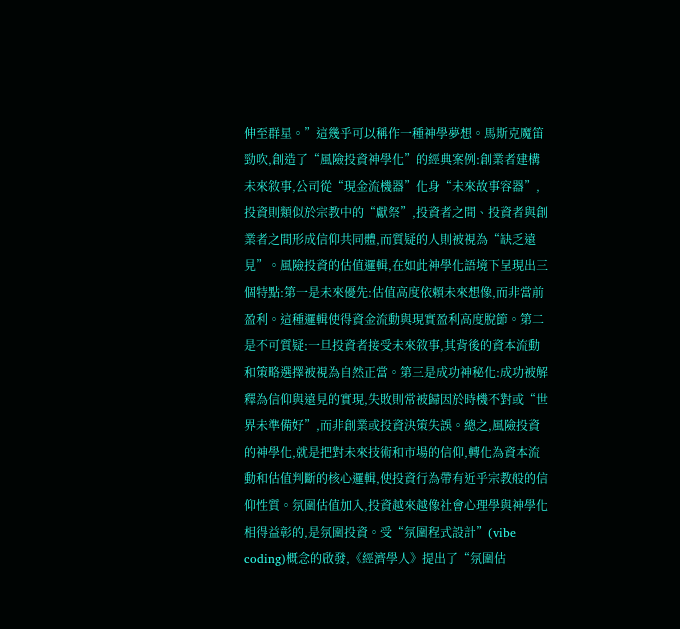伸至群星。”這幾乎可以稱作一種神學夢想。馬斯克魔笛勁吹,創造了“風險投資神學化”的經典案例:創業者建構未來敘事,公司從“現金流機器”化身“未來故事容器”,投資則類似於宗教中的“獻祭”,投資者之間、投資者與創業者之間形成信仰共同體,而質疑的人則被視為“缺乏遠見”。風險投資的估值邏輯,在如此神學化語境下呈現出三個特點:第一是未來優先:估值高度依賴未來想像,而非當前盈利。這種邏輯使得資金流動與現實盈利高度脫節。第二是不可質疑:一旦投資者接受未來敘事,其背後的資本流動和策略選擇被視為自然正當。第三是成功神秘化:成功被解釋為信仰與遠見的實現,失敗則常被歸因於時機不對或“世界未準備好”,而非創業或投資決策失誤。總之,風險投資的神學化,就是把對未來技術和市場的信仰,轉化為資本流動和估值判斷的核心邏輯,使投資行為帶有近乎宗教般的信仰性質。氛圍估值加入,投資越來越像社會心理學與神學化相得益彰的,是氛圍投資。受“氛圍程式設計”(vibe coding)概念的啟發,《經濟學人》提出了“氛圍估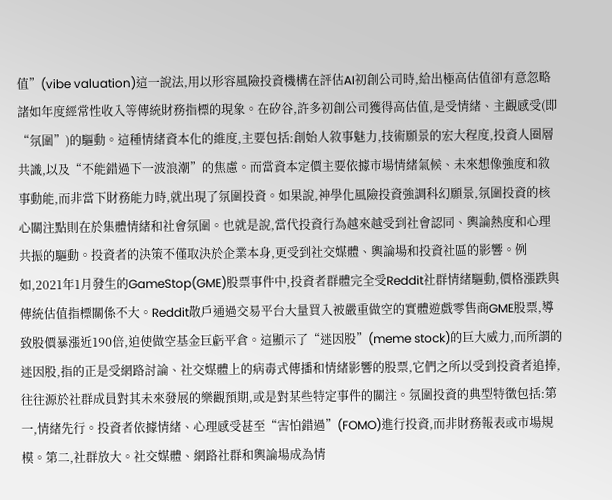值”(vibe valuation)這一說法,用以形容風險投資機構在評估AI初創公司時,給出極高估值卻有意忽略諸如年度經常性收入等傳統財務指標的現象。在矽谷,許多初創公司獲得高估值,是受情緒、主觀感受(即“氛圍”)的驅動。這種情緒資本化的維度,主要包括:創始人敘事魅力,技術願景的宏大程度,投資人圈層共識,以及“不能錯過下一波浪潮”的焦慮。而當資本定價主要依據市場情緒氣候、未來想像強度和敘事動能,而非當下財務能力時,就出現了氛圍投資。如果說,神學化風險投資強調科幻願景,氛圍投資的核心關注點則在於集體情緒和社會氛圍。也就是說,當代投資行為越來越受到社會認同、輿論熱度和心理共振的驅動。投資者的決策不僅取決於企業本身,更受到社交媒體、輿論場和投資社區的影響。例如,2021年1月發生的GameStop(GME)股票事件中,投資者群體完全受Reddit社群情緒驅動,價格漲跌與傳統估值指標關係不大。Reddit散戶通過交易平台大量買入被嚴重做空的實體遊戲零售商GME股票,導致股價暴漲近190倍,迫使做空基金巨虧平倉。這顯示了“迷因股”(meme stock)的巨大威力,而所謂的迷因股,指的正是受網路討論、社交媒體上的病毒式傳播和情緒影響的股票,它們之所以受到投資者追捧,往往源於社群成員對其未來發展的樂觀預期,或是對某些特定事件的關注。氛圍投資的典型特徵包括:第一,情緒先行。投資者依據情緒、心理感受甚至“害怕錯過”(FOMO)進行投資,而非財務報表或市場規模。第二,社群放大。社交媒體、網路社群和輿論場成為情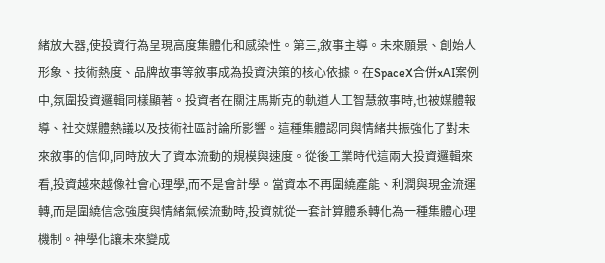緒放大器,使投資行為呈現高度集體化和感染性。第三,敘事主導。未來願景、創始人形象、技術熱度、品牌故事等敘事成為投資決策的核心依據。在SpaceX合併xAI案例中,氛圍投資邏輯同樣顯著。投資者在關注馬斯克的軌道人工智慧敘事時,也被媒體報導、社交媒體熱議以及技術社區討論所影響。這種集體認同與情緒共振強化了對未來敘事的信仰,同時放大了資本流動的規模與速度。從後工業時代這兩大投資邏輯來看,投資越來越像社會心理學,而不是會計學。當資本不再圍繞產能、利潤與現金流運轉,而是圍繞信念強度與情緒氣候流動時,投資就從一套計算體系轉化為一種集體心理機制。神學化讓未來變成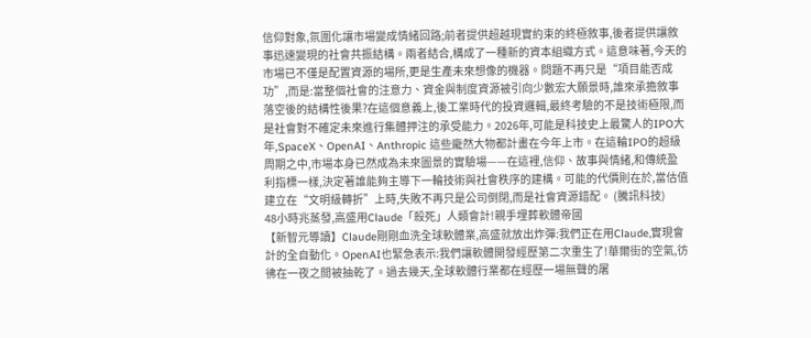信仰對象,氛圍化讓市場變成情緒回路;前者提供超越現實約束的終極敘事,後者提供讓敘事迅速變現的社會共振結構。兩者結合,構成了一種新的資本組織方式。這意味著,今天的市場已不僅是配置資源的場所,更是生產未來想像的機器。問題不再只是“項目能否成功”,而是:當整個社會的注意力、資金與制度資源被引向少數宏大願景時,誰來承擔敘事落空後的結構性後果?在這個意義上,後工業時代的投資邏輯,最終考驗的不是技術極限,而是社會對不確定未來進行集體押注的承受能力。2026年,可能是科技史上最驚人的IPO大年,SpaceX、OpenAI、Anthropic 這些龐然大物都計畫在今年上市。在這輪IPO的超級周期之中,市場本身已然成為未來圖景的實驗場——在這裡,信仰、故事與情緒,和傳統盈利指標一樣,決定著誰能夠主導下一輪技術與社會秩序的建構。可能的代價則在於,當估值建立在“文明級轉折”上時,失敗不再只是公司倒閉,而是社會資源錯配。 (騰訊科技)
48小時兆蒸發,高盛用Claude「殺死」人類會計!親手埋葬軟體帝國
【新智元導讀】Claude剛剛血洗全球軟體業,高盛就放出炸彈:我們正在用Claude,實現會計的全自動化。OpenAI也緊急表示:我們讓軟體開發經歷第二次重生了!華爾街的空氣,彷彿在一夜之間被抽乾了。過去幾天,全球軟體行業都在經歷一場無聲的屠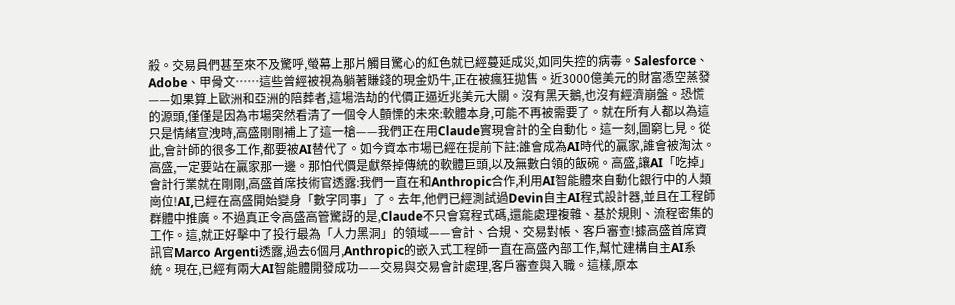殺。交易員們甚至來不及驚呼,螢幕上那片觸目驚心的紅色就已經蔓延成災,如同失控的病毒。Salesforce、Adobe、甲骨文……這些曾經被視為躺著賺錢的現金奶牛,正在被瘋狂拋售。近3000億美元的財富憑空蒸發——如果算上歐洲和亞洲的陪葬者,這場浩劫的代價正逼近兆美元大關。沒有黑天鵝,也沒有經濟崩盤。恐慌的源頭,僅僅是因為市場突然看清了一個令人顫慄的未來:軟體本身,可能不再被需要了。就在所有人都以為這只是情緒宣洩時,高盛剛剛補上了這一槍——我們正在用Claude實現會計的全自動化。這一刻,圖窮匕見。從此,會計師的很多工作,都要被AI替代了。如今資本市場已經在提前下註:誰會成為AI時代的贏家,誰會被淘汰。高盛,一定要站在贏家那一邊。那怕代價是獻祭掉傳統的軟體巨頭,以及無數白領的飯碗。高盛,讓AI「吃掉」會計行業就在剛剛,高盛首席技術官透露:我們一直在和Anthropic合作,利用AI智能體來自動化銀行中的人類崗位!AI,已經在高盛開始變身「數字同事」了。去年,他們已經測試過Devin自主AI程式設計器,並且在工程師群體中推廣。不過真正令高盛高管驚訝的是,Claude不只會寫程式碼,還能處理複雜、基於規則、流程密集的工作。這,就正好擊中了投行最為「人力黑洞」的領域——會計、合規、交易對帳、客戶審查!據高盛首席資訊官Marco Argenti透露,過去6個月,Anthropic的嵌入式工程師一直在高盛內部工作,幫忙建構自主AI系統。現在,已經有兩大AI智能體開發成功——交易與交易會計處理,客戶審查與入職。這樣,原本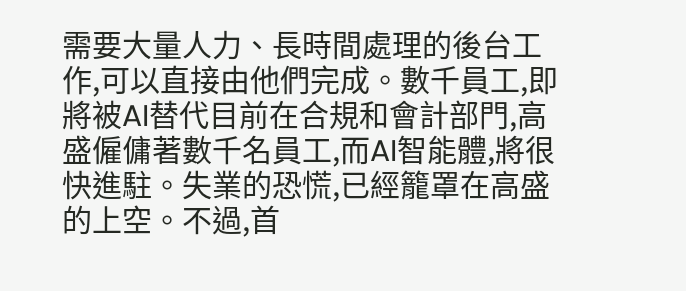需要大量人力、長時間處理的後台工作,可以直接由他們完成。數千員工,即將被AI替代目前在合規和會計部門,高盛僱傭著數千名員工,而AI智能體,將很快進駐。失業的恐慌,已經籠罩在高盛的上空。不過,首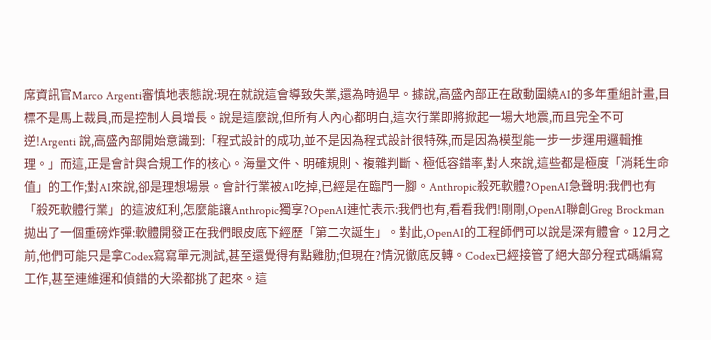席資訊官Marco Argenti審慎地表態說:現在就說這會導致失業,還為時過早。據說,高盛內部正在啟動圍繞AI的多年重組計畫,目標不是馬上裁員,而是控制人員增長。說是這麼說,但所有人內心都明白,這次行業即將掀起一場大地震,而且完全不可逆!Argenti 說,高盛內部開始意識到:「程式設計的成功,並不是因為程式設計很特殊,而是因為模型能一步一步運用邏輯推理。」而這,正是會計與合規工作的核心。海量文件、明確規則、複雜判斷、極低容錯率,對人來說,這些都是極度「消耗生命值」的工作;對AI來說,卻是理想場景。會計行業被AI吃掉,已經是在臨門一腳。Anthropic殺死軟體?OpenAI急聲明:我們也有「殺死軟體行業」的這波紅利,怎麼能讓Anthropic獨享?OpenAI連忙表示:我們也有,看看我們!剛剛,OpenAI聯創Greg Brockman拋出了一個重磅炸彈:軟體開發正在我們眼皮底下經歷「第二次誕生」。對此,OpenAI的工程師們可以說是深有體會。12月之前,他們可能只是拿Codex寫寫單元測試,甚至還覺得有點雞肋;但現在?情況徹底反轉。Codex已經接管了絕大部分程式碼編寫工作,甚至連維運和偵錯的大梁都挑了起來。這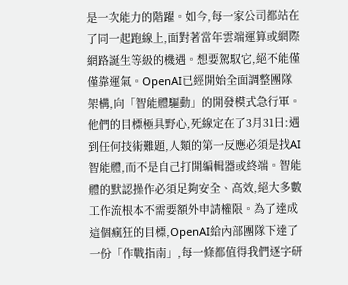是一次能力的階躍。如今,每一家公司都站在了同一起跑線上,面對著當年雲端運算或網際網路誕生等級的機遇。想要駕馭它,絕不能僅僅靠運氣。OpenAI已經開始全面調整團隊架構,向「智能體驅動」的開發模式急行軍。他們的目標極具野心,死線定在了3月31日:遇到任何技術難題,人類的第一反應必須是找AI智能體,而不是自己打開編輯器或終端。智能體的默認操作必須足夠安全、高效,絕大多數工作流根本不需要額外申請權限。為了達成這個瘋狂的目標,OpenAI給內部團隊下達了一份「作戰指南」,每一條都值得我們逐字研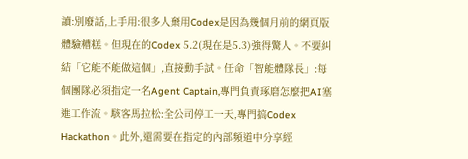讀:別廢話,上手用:很多人棄用Codex是因為幾個月前的網頁版體驗糟糕。但現在的Codex 5.2(現在是5.3)強得驚人。不要糾結「它能不能做這個」,直接動手試。任命「智能體隊長」:每個團隊必須指定一名Agent Captain,專門負責琢磨怎麼把AI塞進工作流。駭客馬拉松:全公司停工一天,專門搞Codex Hackathon。此外,還需要在指定的內部頻道中分享經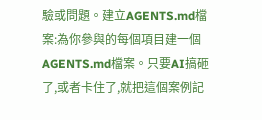驗或問題。建立AGENTS.md檔案:為你參與的每個項目建一個AGENTS.md檔案。只要AI搞砸了,或者卡住了,就把這個案例記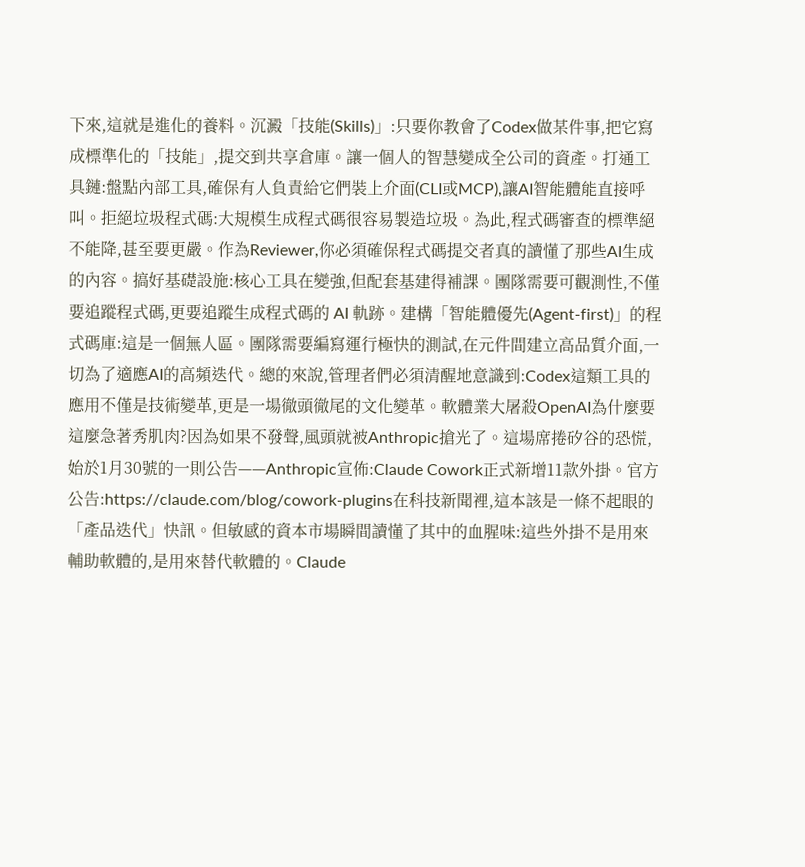下來,這就是進化的養料。沉澱「技能(Skills)」:只要你教會了Codex做某件事,把它寫成標準化的「技能」,提交到共享倉庫。讓一個人的智慧變成全公司的資產。打通工具鏈:盤點內部工具,確保有人負責給它們裝上介面(CLI或MCP),讓AI智能體能直接呼叫。拒絕垃圾程式碼:大規模生成程式碼很容易製造垃圾。為此,程式碼審查的標準絕不能降,甚至要更嚴。作為Reviewer,你必須確保程式碼提交者真的讀懂了那些AI生成的內容。搞好基礎設施:核心工具在變強,但配套基建得補課。團隊需要可觀測性,不僅要追蹤程式碼,更要追蹤生成程式碼的 AI 軌跡。建構「智能體優先(Agent-first)」的程式碼庫:這是一個無人區。團隊需要編寫運行極快的測試,在元件間建立高品質介面,一切為了適應AI的高頻迭代。總的來說,管理者們必須清醒地意識到:Codex這類工具的應用不僅是技術變革,更是一場徹頭徹尾的文化變革。軟體業大屠殺OpenAI為什麼要這麼急著秀肌肉?因為如果不發聲,風頭就被Anthropic搶光了。這場席捲矽谷的恐慌,始於1月30號的一則公告——Anthropic宣佈:Claude Cowork正式新增11款外掛。官方公告:https://claude.com/blog/cowork-plugins在科技新聞裡,這本該是一條不起眼的「產品迭代」快訊。但敏感的資本市場瞬間讀懂了其中的血腥味:這些外掛不是用來輔助軟體的,是用來替代軟體的。Claude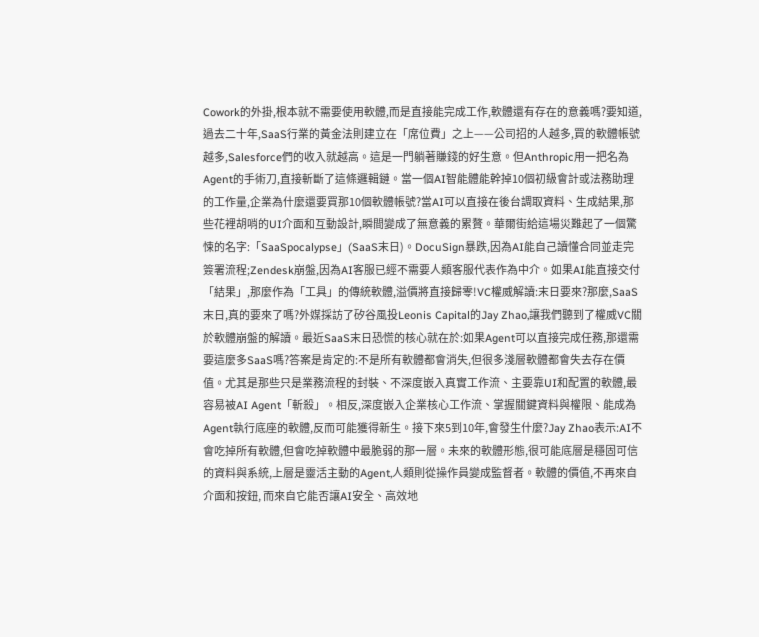Cowork的外掛,根本就不需要使用軟體,而是直接能完成工作,軟體還有存在的意義嗎?要知道,過去二十年,SaaS行業的黃金法則建立在「席位費」之上——公司招的人越多,買的軟體帳號越多,Salesforce們的收入就越高。這是一門躺著賺錢的好生意。但Anthropic用一把名為Agent的手術刀,直接斬斷了這條邏輯鏈。當一個AI智能體能幹掉10個初級會計或法務助理的工作量,企業為什麼還要買那10個軟體帳號?當AI可以直接在後台調取資料、生成結果,那些花裡胡哨的UI介面和互動設計,瞬間變成了無意義的累贅。華爾街給這場災難起了一個驚悚的名字:「SaaSpocalypse」(SaaS末日)。DocuSign暴跌,因為AI能自己讀懂合同並走完簽署流程;Zendesk崩盤,因為AI客服已經不需要人類客服代表作為中介。如果AI能直接交付「結果」,那麼作為「工具」的傳統軟體,溢價將直接歸零!VC權威解讀:末日要來?那麼,SaaS末日,真的要來了嗎?外媒採訪了矽谷風投Leonis Capital的Jay Zhao,讓我們聽到了權威VC關於軟體崩盤的解讀。最近SaaS末日恐慌的核心就在於:如果Agent可以直接完成任務,那還需要這麼多SaaS嗎?答案是肯定的:不是所有軟體都會消失,但很多淺層軟體都會失去存在價值。尤其是那些只是業務流程的封裝、不深度嵌入真實工作流、主要靠UI和配置的軟體,最容易被AI Agent「斬殺」。相反,深度嵌入企業核心工作流、掌握關鍵資料與權限、能成為Agent執行底座的軟體,反而可能獲得新生。接下來5到10年,會發生什麼?Jay Zhao表示:AI不會吃掉所有軟體,但會吃掉軟體中最脆弱的那一層。未來的軟體形態,很可能底層是穩固可信的資料與系統,上層是靈活主動的Agent,人類則從操作員變成監督者。軟體的價值,不再來自介面和按鈕, 而來自它能否讓AI安全、高效地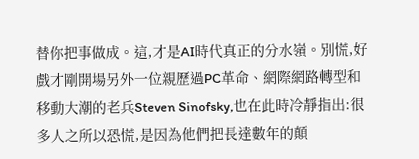替你把事做成。這,才是AI時代真正的分水嶺。別慌,好戲才剛開場另外一位親歷過PC革命、網際網路轉型和移動大潮的老兵Steven Sinofsky,也在此時冷靜指出:很多人之所以恐慌,是因為他們把長達數年的顛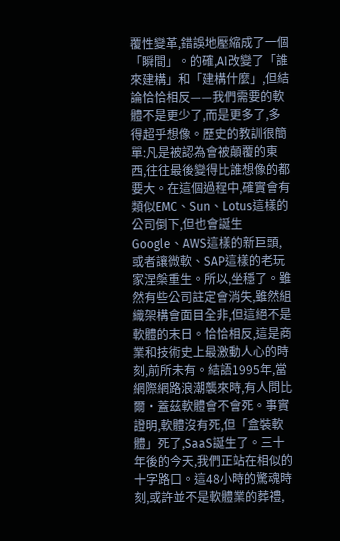覆性變革,錯誤地壓縮成了一個「瞬間」。的確,AI改變了「誰來建構」和「建構什麼」,但結論恰恰相反——我們需要的軟體不是更少了,而是更多了,多得超乎想像。歷史的教訓很簡單:凡是被認為會被顛覆的東西,往往最後變得比誰想像的都要大。在這個過程中,確實會有類似EMC、Sun、Lotus這樣的公司倒下,但也會誕生Google、AWS這樣的新巨頭,或者讓微軟、SAP這樣的老玩家涅槃重生。所以,坐穩了。雖然有些公司註定會消失,雖然組織架構會面目全非,但這絕不是軟體的末日。恰恰相反,這是商業和技術史上最激動人心的時刻,前所未有。結語1995年,當網際網路浪潮襲來時,有人問比爾·蓋茲軟體會不會死。事實證明,軟體沒有死,但「盒裝軟體」死了,SaaS誕生了。三十年後的今天,我們正站在相似的十字路口。這48小時的驚魂時刻,或許並不是軟體業的葬禮,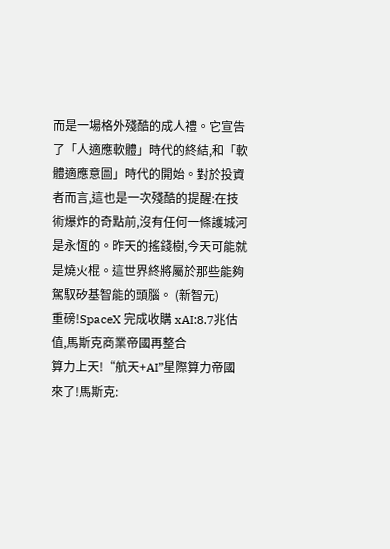而是一場格外殘酷的成人禮。它宣告了「人適應軟體」時代的終結,和「軟體適應意圖」時代的開始。對於投資者而言,這也是一次殘酷的提醒:在技術爆炸的奇點前,沒有任何一條護城河是永恆的。昨天的搖錢樹,今天可能就是燒火棍。這世界終將屬於那些能夠駕馭矽基智能的頭腦。 (新智元)
重磅!SpaceX 完成收購 xAI:8.7兆估值,馬斯克商業帝國再整合
算力上天!“航天+AI”星際算力帝國來了!馬斯克: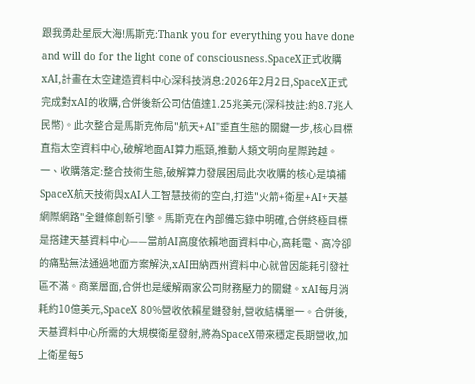跟我勇赴星辰大海!馬斯克:Thank you for everything you have done and will do for the light cone of consciousness.SpaceX正式收購xAI,計畫在太空建造資料中心深科技消息:2026年2月2日,SpaceX正式完成對xAI的收購,合併後新公司估值達1.25兆美元(深科技註:約8.7兆人民幣)。此次整合是馬斯克佈局"航天+AI"垂直生態的關鍵一步,核心目標直指太空資料中心,破解地面AI算力瓶頸,推動人類文明向星際跨越。一、收購落定:整合技術生態,破解算力發展困局此次收購的核心是填補SpaceX航天技術與xAI人工智慧技術的空白,打造"火箭+衛星+AI+天基網際網路"全鏈條創新引擎。馬斯克在內部備忘錄中明確,合併終極目標是搭建天基資料中心——當前AI高度依賴地面資料中心,高耗電、高冷卻的痛點無法通過地面方案解決,xAI田納西州資料中心就曾因能耗引發社區不滿。商業層面,合併也是緩解兩家公司財務壓力的關鍵。xAI每月消耗約10億美元,SpaceX 80%營收依賴星鏈發射,營收結構單一。合併後,天基資料中心所需的大規模衛星發射,將為SpaceX帶來穩定長期營收,加上衛星每5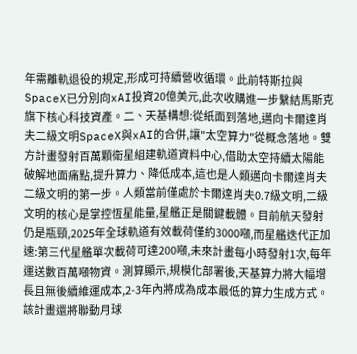年需離軌退役的規定,形成可持續營收循環。此前特斯拉與SpaceX已分別向xAI投資20億美元,此次收購進一步繫結馬斯克旗下核心科技資產。二、天基構想:從紙面到落地,邁向卡爾達肖夫二級文明SpaceX與xAI的合併,讓"太空算力"從概念落地。雙方計畫發射百萬顆衛星組建軌道資料中心,借助太空持續太陽能破解地面痛點,提升算力、降低成本,這也是人類邁向卡爾達肖夫二級文明的第一步。人類當前僅處於卡爾達肖夫0.7級文明,二級文明的核心是掌控恆星能量,星艦正是關鍵載體。目前航天發射仍是瓶頸,2025年全球軌道有效載荷僅約3000噸,而星艦迭代正加速:第三代星艦單次載荷可達200噸,未來計畫每小時發射1次,每年運送數百萬噸物資。測算顯示,規模化部署後,天基算力將大幅增長且無後續維運成本,2-3年內將成為成本最低的算力生成方式。該計畫還將聯動月球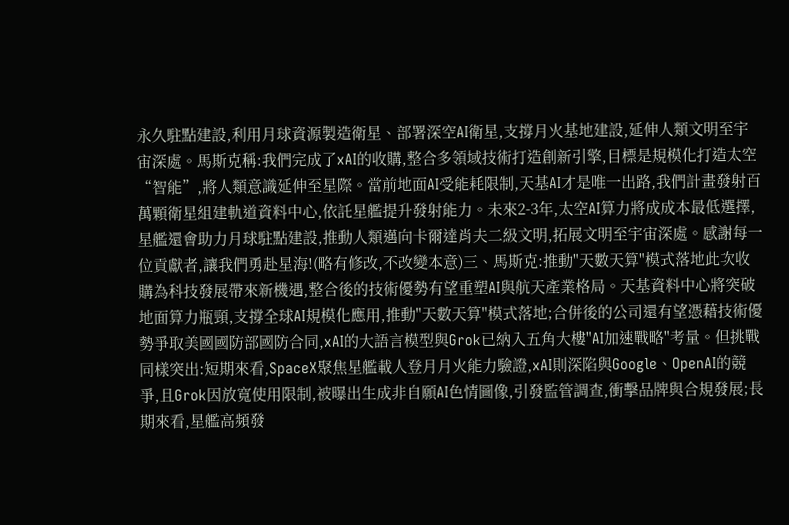永久駐點建設,利用月球資源製造衛星、部署深空AI衛星,支撐月火基地建設,延伸人類文明至宇宙深處。馬斯克稱:我們完成了xAI的收購,整合多領域技術打造創新引擎,目標是規模化打造太空“智能”,將人類意識延伸至星際。當前地面AI受能耗限制,天基AI才是唯一出路,我們計畫發射百萬顆衛星組建軌道資料中心,依託星艦提升發射能力。未來2-3年,太空AI算力將成成本最低選擇,星艦還會助力月球駐點建設,推動人類邁向卡爾達肖夫二級文明,拓展文明至宇宙深處。感謝每一位貢獻者,讓我們勇赴星海!(略有修改,不改變本意)三、馬斯克:推動"天數天算"模式落地此次收購為科技發展帶來新機遇,整合後的技術優勢有望重塑AI與航天產業格局。天基資料中心將突破地面算力瓶頸,支撐全球AI規模化應用,推動"天數天算"模式落地;合併後的公司還有望憑藉技術優勢爭取美國國防部國防合同,xAI的大語言模型與Grok已納入五角大樓"AI加速戰略"考量。但挑戰同樣突出:短期來看,SpaceX聚焦星艦載人登月月火能力驗證,xAI則深陷與Google、OpenAI的競爭,且Grok因放寬使用限制,被曝出生成非自願AI色情圖像,引發監管調查,衝擊品牌與合規發展;長期來看,星艦高頻發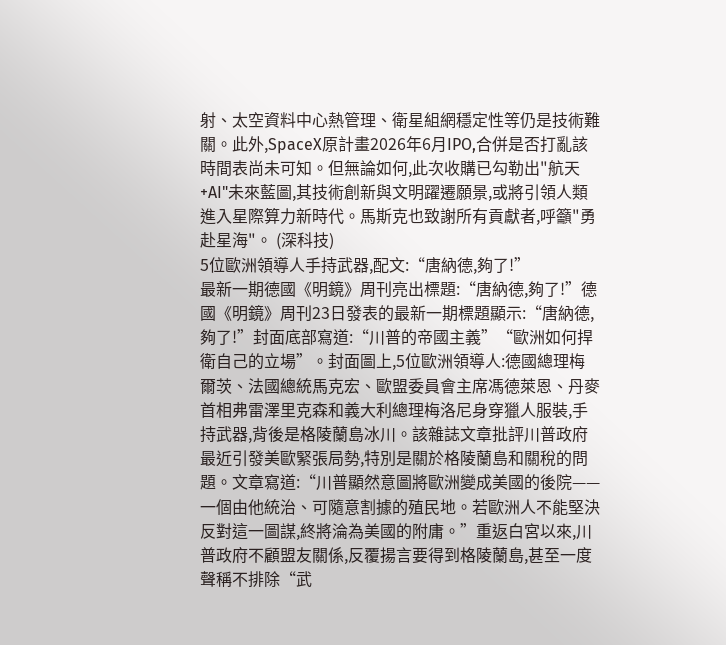射、太空資料中心熱管理、衛星組網穩定性等仍是技術難關。此外,SpaceX原計畫2026年6月IPO,合併是否打亂該時間表尚未可知。但無論如何,此次收購已勾勒出"航天+AI"未來藍圖,其技術創新與文明躍遷願景,或將引領人類進入星際算力新時代。馬斯克也致謝所有貢獻者,呼籲"勇赴星海"。 (深科技)
5位歐洲領導人手持武器,配文:“唐納德,夠了!”
最新一期德國《明鏡》周刊亮出標題:“唐納德,夠了!”德國《明鏡》周刊23日發表的最新一期標題顯示:“唐納德,夠了!”封面底部寫道:“川普的帝國主義”“歐洲如何捍衛自己的立場”。封面圖上,5位歐洲領導人:德國總理梅爾茨、法國總統馬克宏、歐盟委員會主席馮德萊恩、丹麥首相弗雷澤里克森和義大利總理梅洛尼身穿獵人服裝,手持武器,背後是格陵蘭島冰川。該雜誌文章批評川普政府最近引發美歐緊張局勢,特別是關於格陵蘭島和關稅的問題。文章寫道:“川普顯然意圖將歐洲變成美國的後院——一個由他統治、可隨意割據的殖民地。若歐洲人不能堅決反對這一圖謀,終將淪為美國的附庸。”重返白宮以來,川普政府不顧盟友關係,反覆揚言要得到格陵蘭島,甚至一度聲稱不排除“武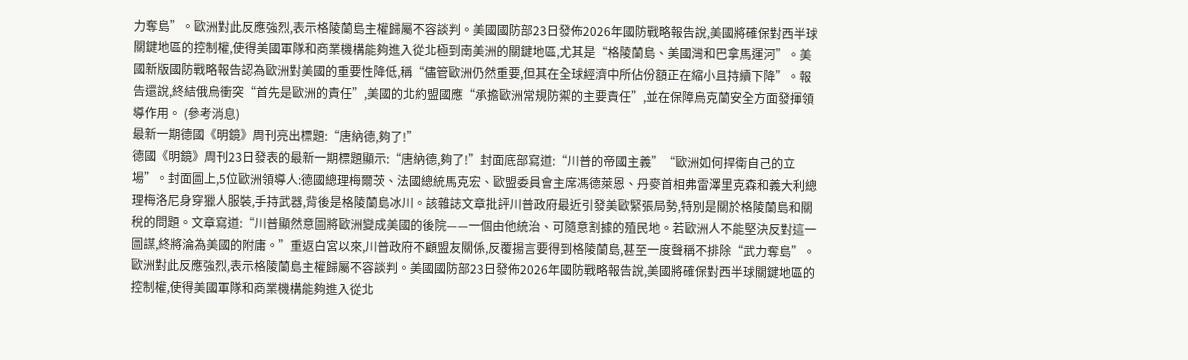力奪島”。歐洲對此反應強烈,表示格陵蘭島主權歸屬不容談判。美國國防部23日發佈2026年國防戰略報告說,美國將確保對西半球關鍵地區的控制權,使得美國軍隊和商業機構能夠進入從北極到南美洲的關鍵地區,尤其是“格陵蘭島、美國灣和巴拿馬運河”。美國新版國防戰略報告認為歐洲對美國的重要性降低,稱“儘管歐洲仍然重要,但其在全球經濟中所佔份額正在縮小且持續下降”。報告還說,終結俄烏衝突“首先是歐洲的責任”,美國的北約盟國應“承擔歐洲常規防禦的主要責任”,並在保障烏克蘭安全方面發揮領導作用。 (參考消息)
最新一期德國《明鏡》周刊亮出標題:“唐納德,夠了!”
德國《明鏡》周刊23日發表的最新一期標題顯示:“唐納德,夠了!”封面底部寫道:“川普的帝國主義”“歐洲如何捍衛自己的立場”。封面圖上,5位歐洲領導人:德國總理梅爾茨、法國總統馬克宏、歐盟委員會主席馮德萊恩、丹麥首相弗雷澤里克森和義大利總理梅洛尼身穿獵人服裝,手持武器,背後是格陵蘭島冰川。該雜誌文章批評川普政府最近引發美歐緊張局勢,特別是關於格陵蘭島和關稅的問題。文章寫道:“川普顯然意圖將歐洲變成美國的後院——一個由他統治、可隨意割據的殖民地。若歐洲人不能堅決反對這一圖謀,終將淪為美國的附庸。”重返白宮以來,川普政府不顧盟友關係,反覆揚言要得到格陵蘭島,甚至一度聲稱不排除“武力奪島”。歐洲對此反應強烈,表示格陵蘭島主權歸屬不容談判。美國國防部23日發佈2026年國防戰略報告說,美國將確保對西半球關鍵地區的控制權,使得美國軍隊和商業機構能夠進入從北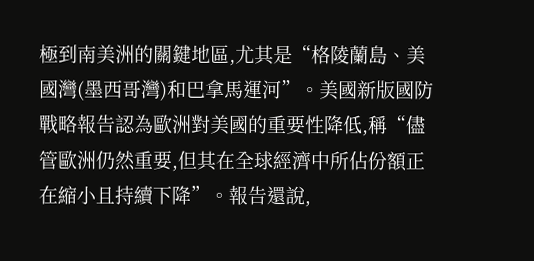極到南美洲的關鍵地區,尤其是“格陵蘭島、美國灣(墨西哥灣)和巴拿馬運河”。美國新版國防戰略報告認為歐洲對美國的重要性降低,稱“儘管歐洲仍然重要,但其在全球經濟中所佔份額正在縮小且持續下降”。報告還說,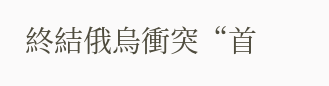終結俄烏衝突“首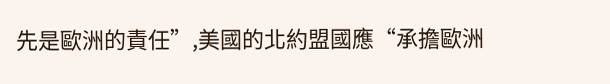先是歐洲的責任”,美國的北約盟國應“承擔歐洲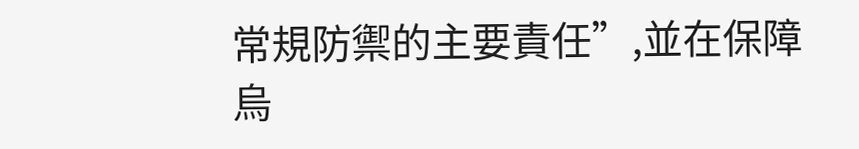常規防禦的主要責任”,並在保障烏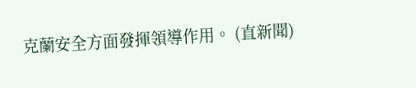克蘭安全方面發揮領導作用。 (直新聞)